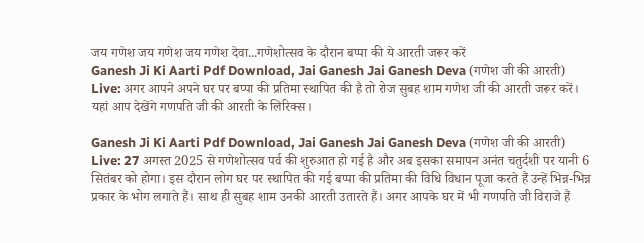जय गणेश जय गणेश जय गणेश देवा...गणेशोत्सव के दौरान बप्पा की ये आरती जरूर करें
Ganesh Ji Ki Aarti Pdf Download, Jai Ganesh Jai Ganesh Deva (गणेश जी की आरती) Live: अगर आपने अपने घर पर बप्पा की प्रतिमा स्थापित की है तो रोज सुबह शाम गणेश जी की आरती जरूर करें। यहां आप देखेंगे गणपति जी की आरती के लिरिक्स।

Ganesh Ji Ki Aarti Pdf Download, Jai Ganesh Jai Ganesh Deva (गणेश जी की आरती) Live: 27 अगस्त 2025 से गणेशोत्सव पर्व की शुरुआत हो गई है और अब इसका समापन अनंत चतुर्दशी पर यानी 6 सितंबर को होगा। इस दौरान लोग घर पर स्थापित की गई बप्पा की प्रतिमा की विधि विधान पूजा करते हैं उन्हें भिन्न-भिन्न प्रकार के भोग लगाते हैं। साथ ही सुबह शाम उनकी आरती उतारते हैं। अगर आपके घर में भी गणपति जी विराजे हैं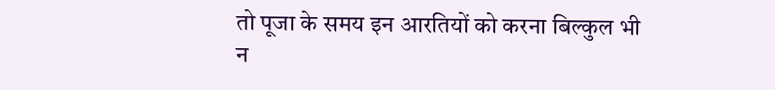तो पूजा के समय इन आरतियों को करना बिल्कुल भी न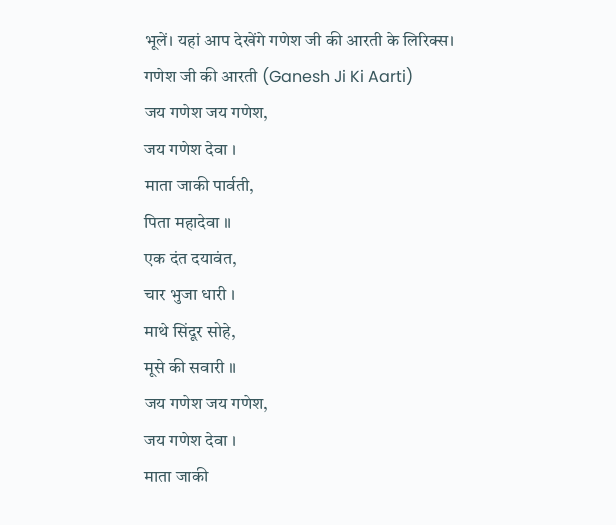भूलें। यहां आप देखेंगे गणेश जी की आरती के लिरिक्स।
गणेश जी की आरती (Ganesh Ji Ki Aarti)
जय गणेश जय गणेश,
जय गणेश देवा ।
माता जाकी पार्वती,
पिता महादेवा ॥
एक दंत दयावंत,
चार भुजा धारी ।
माथे सिंदूर सोहे,
मूसे की सवारी ॥
जय गणेश जय गणेश,
जय गणेश देवा ।
माता जाकी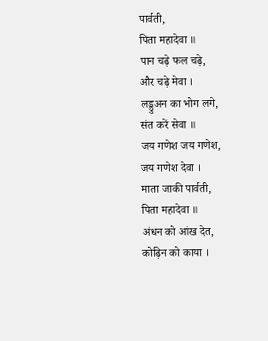पार्वती,
पिता महादेवा ॥
पान चढ़े फल चढ़े,
और चढ़े मेवा ।
लड्डुअन का भोग लगे,
संत करें सेवा ॥
जय गणेश जय गणेश,
जय गणेश देवा ।
माता जाकी पार्वती,
पिता महादेवा ॥
अंधन को आंख देत,
कोढ़िन को काया ।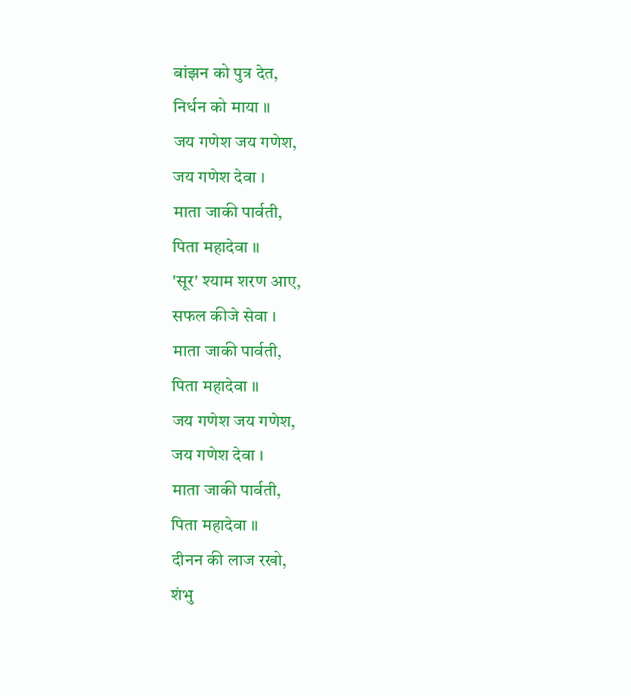बांझन को पुत्र देत,
निर्धन को माया ॥
जय गणेश जय गणेश,
जय गणेश देवा ।
माता जाकी पार्वती,
पिता महादेवा ॥
'सूर' श्याम शरण आए,
सफल कीजे सेवा ।
माता जाकी पार्वती,
पिता महादेवा ॥
जय गणेश जय गणेश,
जय गणेश देवा ।
माता जाकी पार्वती,
पिता महादेवा ॥
दीनन की लाज रखो,
शंभु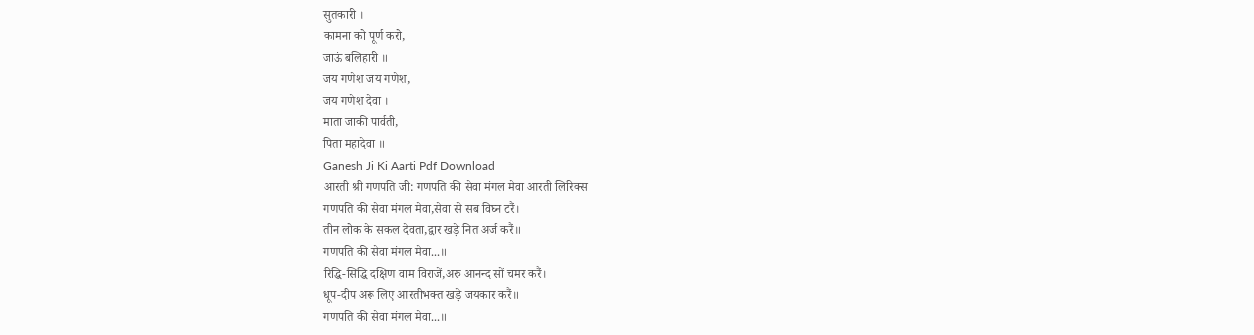सुतकारी ।
कामना को पूर्ण करो,
जाऊं बलिहारी ॥
जय गणेश जय गणेश,
जय गणेश देवा ।
माता जाकी पार्वती,
पिता महादेवा ॥
Ganesh Ji Ki Aarti Pdf Download
आरती श्री गणपति जी: गणपति की सेवा मंगल मेवा आरती लिरिक्स
गणपति की सेवा मंगल मेवा,सेवा से सब विघ्न टरैं।
तीन लोक के सकल देवता,द्वार खड़े नित अर्ज करैं॥
गणपति की सेवा मंगल मेवा...॥
रिद्धि-सिद्धि दक्षिण वाम विराजें,अरु आनन्द सों चमर करैं।
धूप-दीप अरू लिए आरतीभक्त खड़े जयकार करैं॥
गणपति की सेवा मंगल मेवा...॥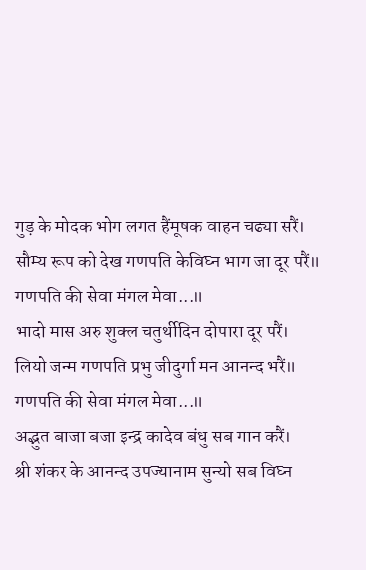गुड़ के मोदक भोग लगत हैंमूषक वाहन चढ्या सरैं।
सौम्य रूप को देख गणपति केविघ्न भाग जा दूर परैं॥
गणपति की सेवा मंगल मेवा...॥
भादो मास अरु शुक्ल चतुर्थीदिन दोपारा दूर परैं।
लियो जन्म गणपति प्रभु जीदुर्गा मन आनन्द भरैं॥
गणपति की सेवा मंगल मेवा...॥
अद्भुत बाजा बजा इन्द्र कादेव बंधु सब गान करैं।
श्री शंकर के आनन्द उपज्यानाम सुन्यो सब विघ्न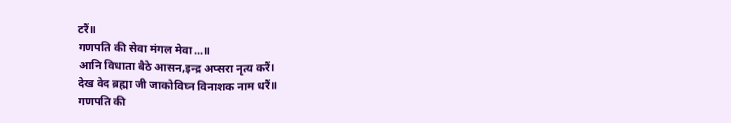टरैं॥
गणपति की सेवा मंगल मेवा...॥
आनि विधाता बैठे आसन,इन्द्र अप्सरा नृत्य करैं।
देख वेद ब्रह्मा जी जाकोविघ्न विनाशक नाम धरैं॥
गणपति की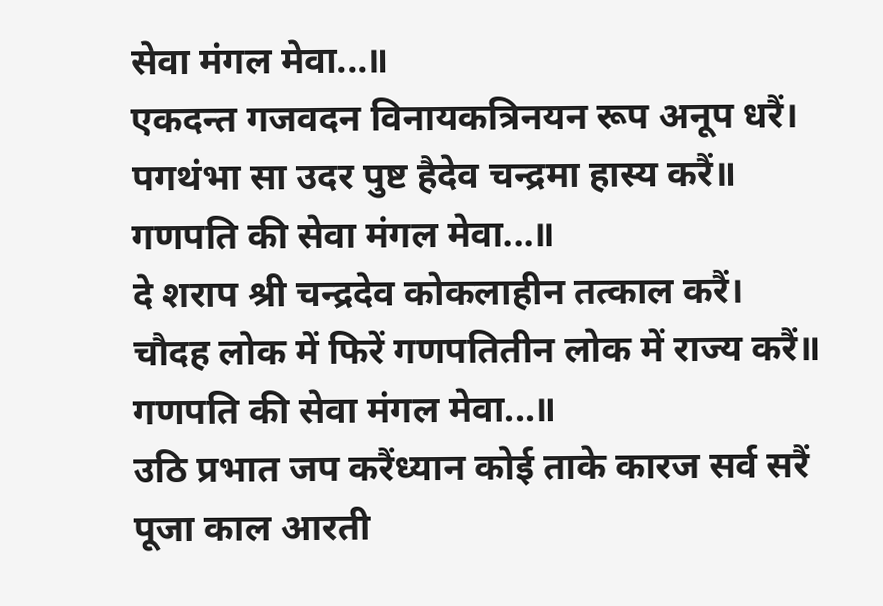सेवा मंगल मेवा...॥
एकदन्त गजवदन विनायकत्रिनयन रूप अनूप धरैं।
पगथंभा सा उदर पुष्ट हैदेव चन्द्रमा हास्य करैं॥
गणपति की सेवा मंगल मेवा...॥
दे शराप श्री चन्द्रदेव कोकलाहीन तत्काल करैं।
चौदह लोक में फिरें गणपतितीन लोक में राज्य करैं॥
गणपति की सेवा मंगल मेवा...॥
उठि प्रभात जप करैंध्यान कोई ताके कारज सर्व सरैं
पूजा काल आरती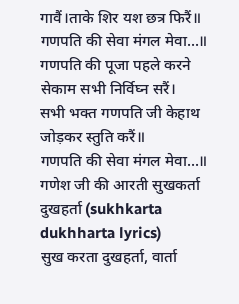गावैं।ताके शिर यश छत्र फिरैं॥
गणपति की सेवा मंगल मेवा...॥
गणपति की पूजा पहले करने सेकाम सभी निर्विघ्न सरैं।
सभी भक्त गणपति जी केहाथ जोड़कर स्तुति करैं॥
गणपति की सेवा मंगल मेवा...॥
गणेश जी की आरती सुखकर्ता दुखहर्ता (sukhkarta dukhharta lyrics)
सुख करता दुखहर्ता, वार्ता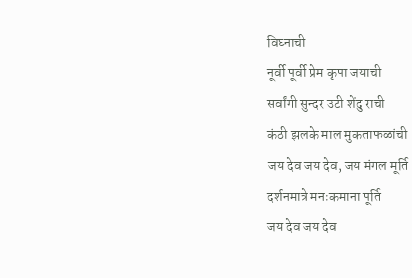विघ्नाची
नूर्वी पूर्वी प्रेम कृपा जयाची
सर्वांगी सुन्दर उटी शेंदु राची
कंठी झलके माल मुकताफळांची
जय देव जय देव, जय मंगल मूर्ति
दर्शनमात्रे मनःकमाना पूर्ति
जय देव जय देव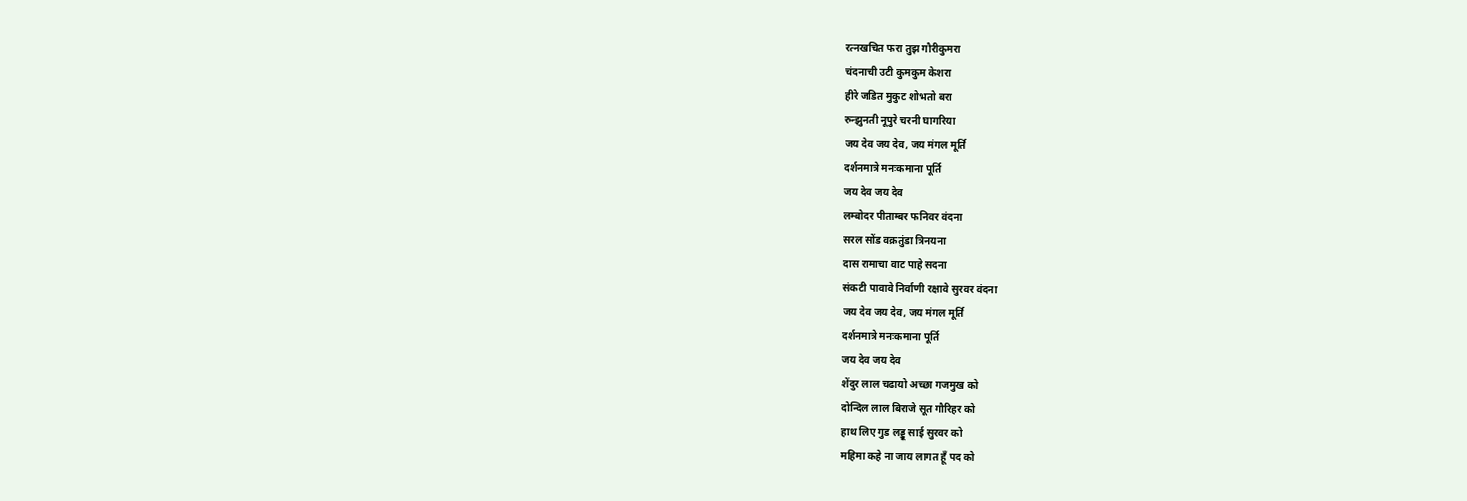रत्नखचित फरा तुझ गौरीकुमरा
चंदनाची उटी कुमकुम केशरा
हीरे जडित मुकुट शोभतो बरा
रुन्झुनती नूपुरे चरनी घागरिया
जय देव जय देव, जय मंगल मूर्ति
दर्शनमात्रे मनःकमाना पूर्ति
जय देव जय देव
लम्बोदर पीताम्बर फनिवर वंदना
सरल सोंड वक्रतुंडा त्रिनयना
दास रामाचा वाट पाहे सदना
संकटी पावावे निर्वाणी रक्षावे सुरवर वंदना
जय देव जय देव, जय मंगल मूर्ति
दर्शनमात्रे मनःकमाना पूर्ति
जय देव जय देव
शेंदुर लाल चढायो अच्छा गजमुख को
दोन्दिल लाल बिराजे सूत गौरिहर को
हाथ लिए गुड लड्डू साई सुरवर को
महिमा कहे ना जाय लागत हूँ पद को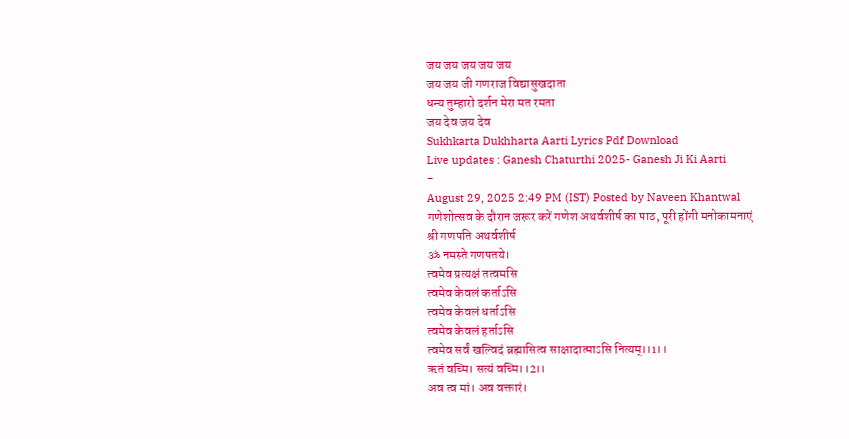जय जय जय जय जय
जय जय जी गणराज विद्यासुखदाता
धन्य तुम्हारो दर्शन मेरा मत रमता
जय देव जय देव
Sukhkarta Dukhharta Aarti Lyrics Pdf Download
Live updates : Ganesh Chaturthi 2025- Ganesh Ji Ki Aarti
-
August 29, 2025 2:49 PM (IST) Posted by Naveen Khantwal
गणेशोत्सव के दौरान जरूर करें गणेश अथर्वशीर्ष का पाठ, पूरी होंगी मनोकामनाएं
श्री गणपति अथर्वशीर्ष
ॐ नमस्ते गणपतये।
त्वमेव प्रत्यक्षं तत्वमसि
त्वमेव केवलं कर्ताऽसि
त्वमेव केवलं धर्ताऽसि
त्वमेव केवलं हर्ताऽसि
त्वमेव सर्वं खल्विदं ब्रह्मासित्व साक्षादात्माऽसि नित्यम्।।1।।
ऋतं वच्मि। सत्यं वच्मि।।2।।
अव त्व मां। अव वक्तारं।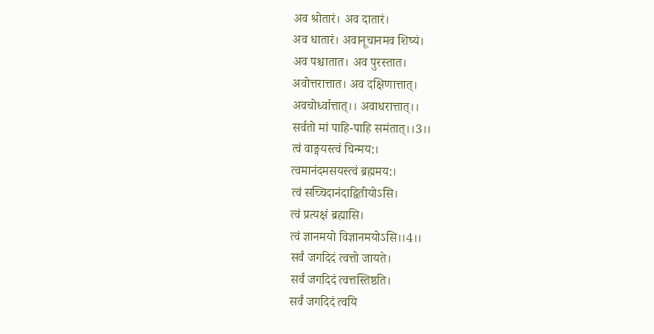अव श्रोतारं। अव दातारं।
अव धातारं। अवानूचानमव शिष्यं।
अव पश्चातात। अव पुरस्तात।
अवोत्तरात्तात। अव दक्षिणात्तात्।
अवचोर्ध्वात्तात्।। अवाधरात्तात्।।
सर्वतो मां पाहि-पाहि समंतात्।।3।।
त्वं वाङ्मयस्त्वं चिन्मय:।
त्वमानंदमसयस्त्वं ब्रह्ममय:।
त्वं सच्चिदानंदाद्वितीयोऽसि।
त्वं प्रत्यक्षं ब्रह्मासि।
त्वं ज्ञानमयो विज्ञानमयोऽसि।।4।।
सर्वं जगदिदं त्वत्तो जायते।
सर्वं जगदिदं त्वत्तस्तिष्ठति।
सर्वं जगदिदं त्वयि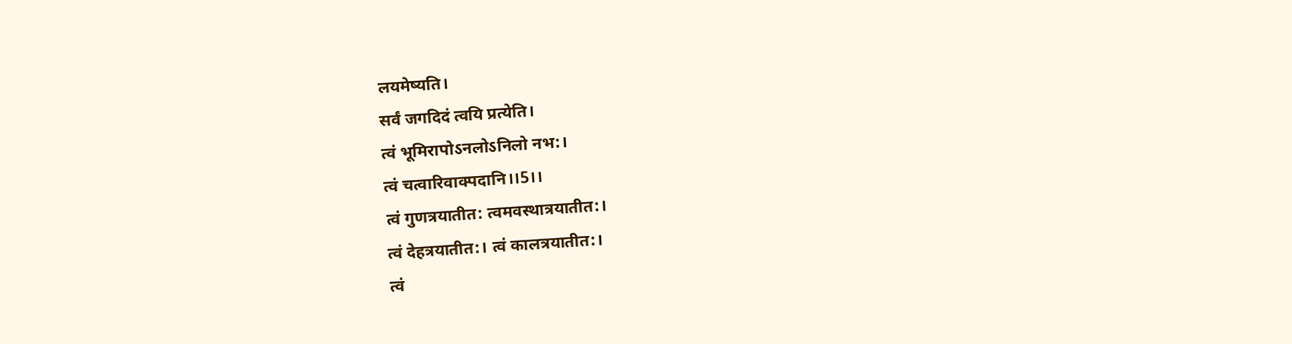लयमेष्यति।
सर्वं जगदिदं त्वयि प्रत्येति।
त्वं भूमिरापोऽनलोऽनिलो नभ:।
त्वं चत्वारिवाक्पदानि।।5।।
त्वं गुणत्रयातीत: त्वमवस्थात्रयातीत:।
त्वं देहत्रयातीत:। त्वं कालत्रयातीत:।
त्वं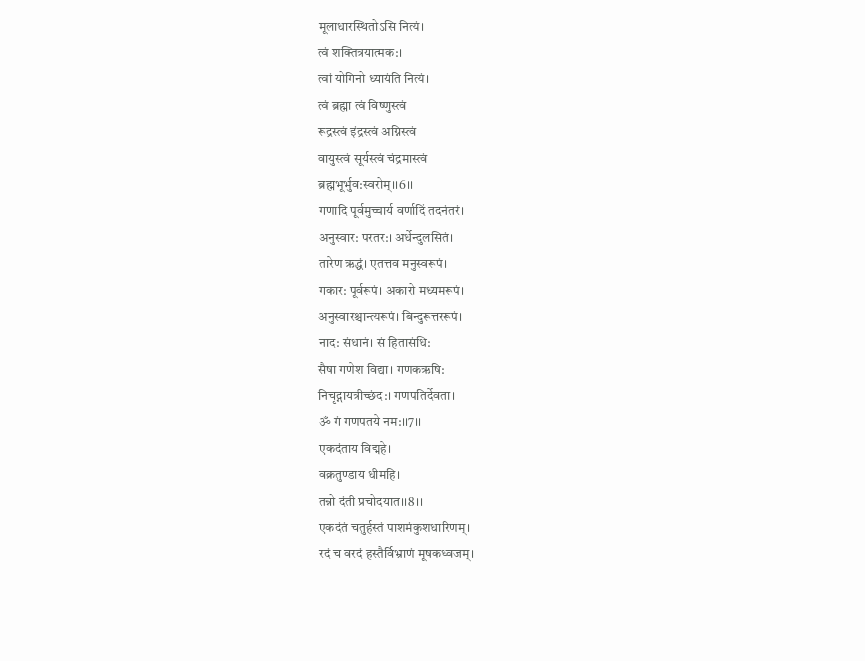मूलाधारस्थितोऽसि नित्यं।
त्वं शक्तित्रयात्मक:।
त्वां योगिनो ध्यायंति नित्यं।
त्वं ब्रह्मा त्वं विष्णुस्त्वं
रूद्रस्त्वं इंद्रस्त्वं अग्निस्त्वं
वायुस्त्वं सूर्यस्त्वं चंद्रमास्त्वं
ब्रह्मभूर्भुव:स्वरोम्।।6।।
गणादि पूर्वमुच्चार्य वर्णादिं तदनंतरं।
अनुस्वार: परतर:। अर्धेन्दुलसितं।
तारेण ऋद्धं। एतत्तव मनुस्वरूपं।
गकार: पूर्वरूपं। अकारो मध्यमरूपं।
अनुस्वारश्चान्त्यरूपं। बिन्दुरूत्तररूपं।
नाद: संधानं। सं हितासंधि:
सैषा गणेश विद्या। गणकऋषि:
निचृद्गायत्रीच्छंद:। गणपतिर्देवता।
ॐ गं गणपतये नम:।।7।।
एकदंताय विद्महे।
वक्रतुण्डाय धीमहि।
तन्नो दंती प्रचोदयात।।8।।
एकदंतं चतुर्हस्तं पाशमंकुशधारिणम्।
रदं च वरदं हस्तैर्विभ्राणं मूषकध्वजम्।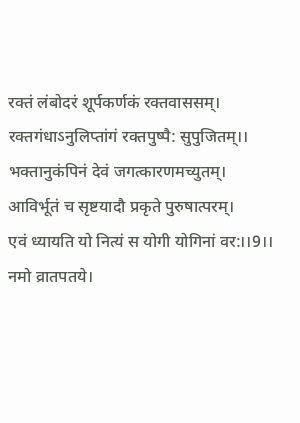रक्तं लंबोदरं शूर्पकर्णकं रक्तवाससम्।
रक्तगंधाऽनुलिप्तांगं रक्तपुष्पै: सुपुजितम्।।
भक्तानुकंपिनं देवं जगत्कारणमच्युतम्।
आविर्भूतं च सृष्टयादौ प्रकृते पुरुषात्परम्।
एवं ध्यायति यो नित्यं स योगी योगिनां वर:।।9।।
नमो व्रातपतये।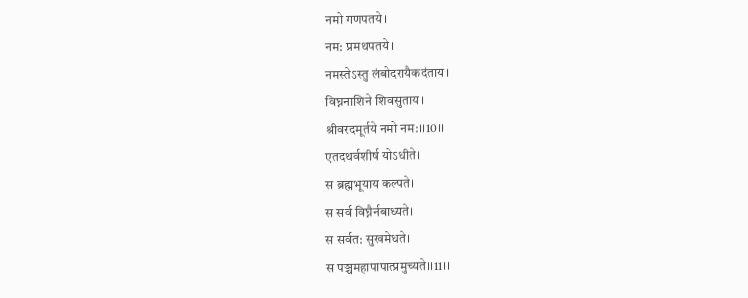नमो गणपतये।
नम: प्रमथपतये।
नमस्तेऽस्तु लंबोदरायैकदंताय।
विघ्ननाशिने शिवसुताय।
श्रीवरदमूर्तये नमो नम:।।10।।
एतदथर्वशीर्ष योऽधीते।
स ब्रह्मभूयाय कल्पते।
स सर्व विघ्नैर्नबाध्यते।
स सर्वत: सुखमेधते।
स पञ्चमहापापात्प्रमुच्यते।।11।।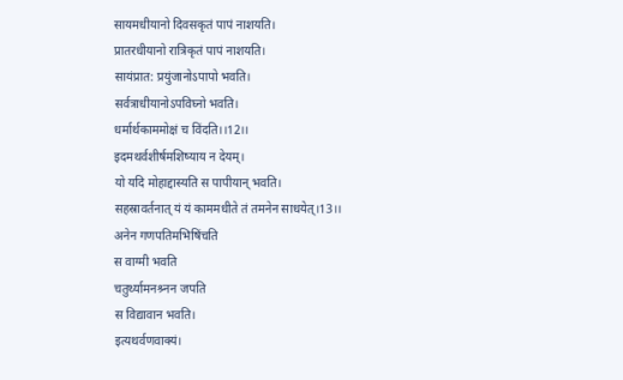सायमधीयानो दिवसकृतं पापं नाशयति।
प्रातरधीयानो रात्रिकृतं पापं नाशयति।
सायंप्रात: प्रयुंजानोऽपापो भवति।
सर्वत्राधीयानोऽपविघ्नो भवति।
धर्मार्थकाममोक्षं च विंदति।।12।।
इदमथर्वशीर्षमशिष्याय न देयम्।
यो यदि मोहाद्दास्यति स पापीयान् भवति।
सहस्रावर्तनात् यं यं काममधीते तं तमनेन साधयेत्।13।।
अनेन गणपतिमभिषिंचति
स वाग्मी भवति
चतुर्थ्यामनश्र्नन जपति
स विद्यावान भवति।
इत्यथर्वणवाक्यं।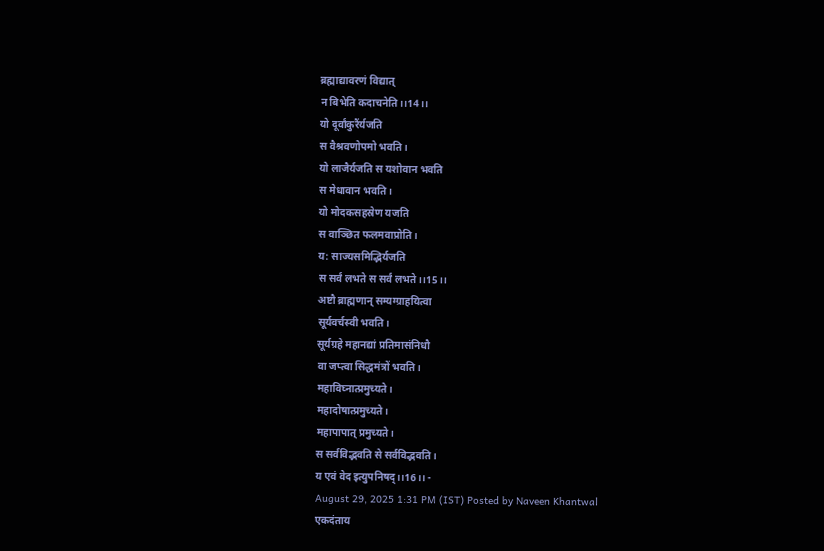ब्रह्माद्यावरणं विद्यात्
न बिभेति कदाचनेति।।14।।
यो दूर्वांकुरैंर्यजति
स वैश्रवणोपमो भवति।
यो लाजैर्यजति स यशोवान भवति
स मेधावान भवति।
यो मोदकसहस्रेण यजति
स वाञ्छित फलमवाप्रोति।
य: साज्यसमिद्भिर्यजति
स सर्वं लभते स सर्वं लभते।।15।।
अष्टौ ब्राह्मणान् सम्यग्ग्राहयित्वा
सूर्यवर्चस्वी भवति।
सूर्यग्रहे महानद्यां प्रतिमासंनिधौ
वा जप्त्वा सिद्धमंत्रों भवति।
महाविघ्नात्प्रमुच्यते।
महादोषात्प्रमुच्यते।
महापापात् प्रमुच्यते।
स सर्वविद्भवति से सर्वविद्भवति।
य एवं वेद इत्युपनिषद्।।16।। -
August 29, 2025 1:31 PM (IST) Posted by Naveen Khantwal
एकदंताय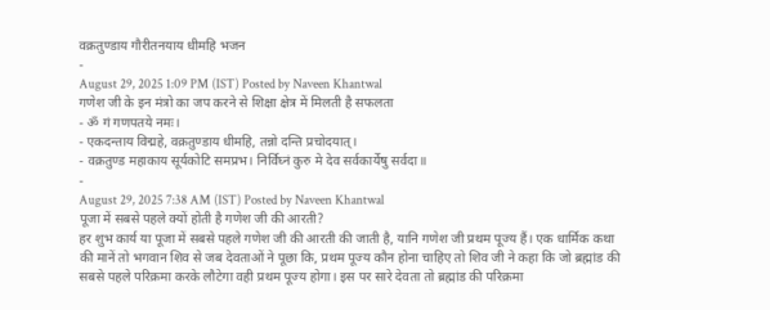वक्रतुण्डाय गौरीतनयाय धीमहि भजन
-
August 29, 2025 1:09 PM (IST) Posted by Naveen Khantwal
गणेश जी के इन मंत्रो का जप करने से शिक्षा क्षेत्र में मिलती है सफलता
- ॐ गं गणपतये नमः।
- एकदन्ताय विद्महे, वक्रतुण्डाय धीमहि, तन्नो दन्ति प्रचोदयात्।
- वक्रतुण्ड महाकाय सूर्यकोटि समप्रभ। निर्विघ्नं कुरु मे देव सर्वकार्येषु सर्वदा॥
-
August 29, 2025 7:38 AM (IST) Posted by Naveen Khantwal
पूजा में सबसे पहले क्यों होती है गणेश जी की आरती?
हर शुभ कार्य या पूजा में सबसे पहले गणेश जी की आरती की जाती है, यानि गणेश जी प्रथम पूज्य हैं। एक धार्मिक कथा की मानें तो भगवान शिव से जब देवताओं ने पूछा कि, प्रथम पूज्य कौन होना चाहिए तो शिव जी ने कहा कि जो ब्रह्मांड की सबसे पहले परिक्रमा करके लौटेगा वही प्रथम पूज्य होगा। इस पर सारे देवता तो ब्रह्मांड की परिक्रमा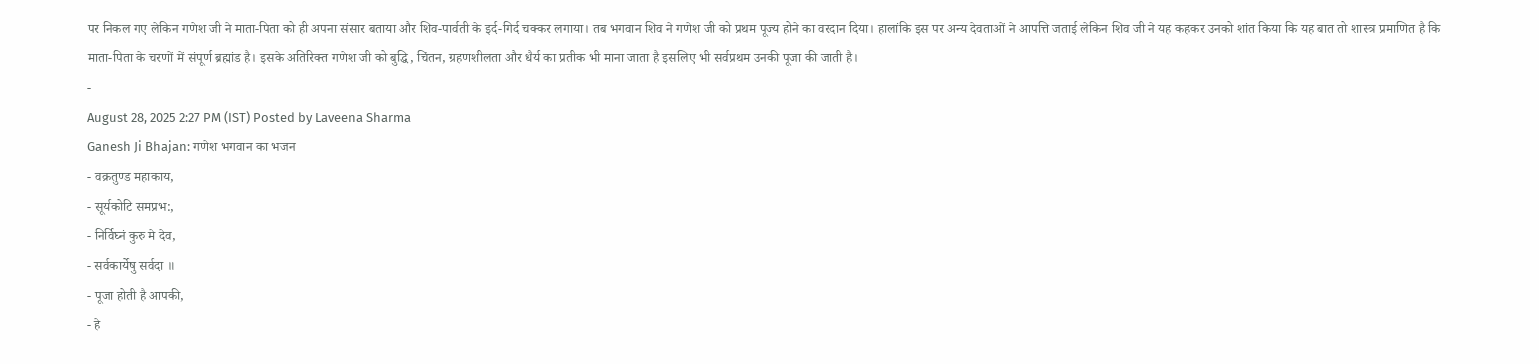पर निकल गए लेकिन गणेश जी ने माता-पिता को ही अपना संसार बताया और शिव-पार्वती के इर्द-गिर्द चक्कर लगाया। तब भगवान शिव ने गणेश जी को प्रथम पूज्य होने का वरदान दिया। हालांकि इस पर अन्य देवताओं ने आपत्ति जताई लेकिन शिव जी ने यह कहकर उनको शांत किया कि यह बात तो शास्त्र प्रमाणित है कि माता-पिता के चरणों में संपूर्ण ब्रह्मांड है। इसके अतिरिक्त गणेश जी को बुद्धि, चिंतन, ग्रहणशीलता और धैर्य का प्रतीक भी माना जाता है इसलिए भी सर्वप्रथम उनकी पूजा की जाती है।
-
August 28, 2025 2:27 PM (IST) Posted by Laveena Sharma
Ganesh Ji Bhajan: गणेश भगवान का भजन
- वक्रतुण्ड महाकाय,
- सूर्यकोटि समप्रभ:,
- निर्विघ्नं कुरु मे देव,
- सर्वकार्येषु सर्वदा ॥
- पूजा होती है आपकी,
- हे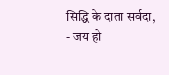सिद्धि के दाता सर्वदा,
- जय हो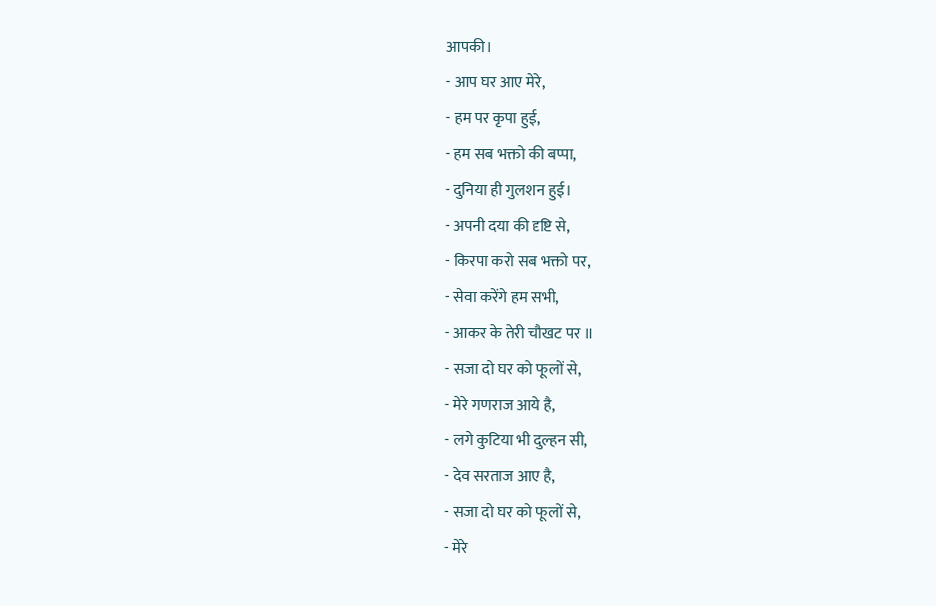आपकी।
- आप घर आए मेरे,
- हम पर कृपा हुई,
- हम सब भक्तो की बप्पा,
- दुनिया ही गुलशन हुई।
- अपनी दया की दृष्टि से,
- किरपा करो सब भक्तो पर,
- सेवा करेंगे हम सभी,
- आकर के तेरी चौखट पर ॥
- सजा दो घर को फूलों से,
- मेरे गणराज आये है,
- लगे कुटिया भी दुल्हन सी,
- देव सरताज आए है,
- सजा दो घर को फूलों से,
- मेरे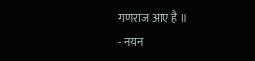गणराज आए है ॥
- नयन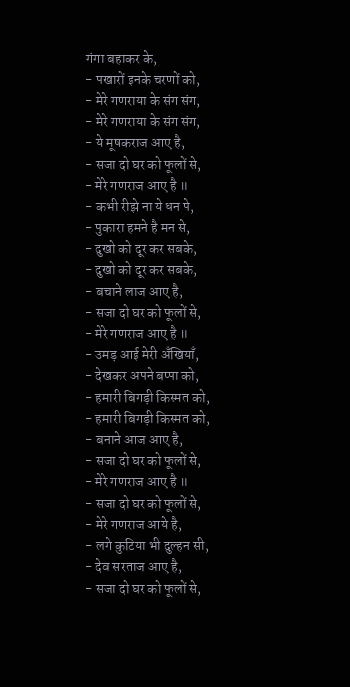गंगा बहाकर के,
- पखारों इनके चरणों को,
- मेरे गणराया के संग संग,
- मेरे गणराया के संग संग,
- ये मूषकराज आए है,
- सजा दो घर को फूलों से,
- मेरे गणराज आए है ॥
- कभी रीझे ना ये धन पे,
- पुकारा हमने है मन से,
- दुखो को दूर कर सबके,
- दुखो को दूर कर सबके,
- बचाने लाज आए है,
- सजा दो घर को फूलों से,
- मेरे गणराज आए है ॥
- उमड़ आई मेरी अँखियाँ,
- देखकर अपने बप्पा को,
- हमारी बिगड़ी किस्मत को,
- हमारी बिगड़ी किस्मत को,
- बनाने आज आए है,
- सजा दो घर को फूलों से,
- मेरे गणराज आए है ॥
- सजा दो घर को फूलों से,
- मेरे गणराज आये है,
- लगे कुटिया भी दुल्हन सी,
- देव सरताज आए है,
- सजा दो घर को फूलों से,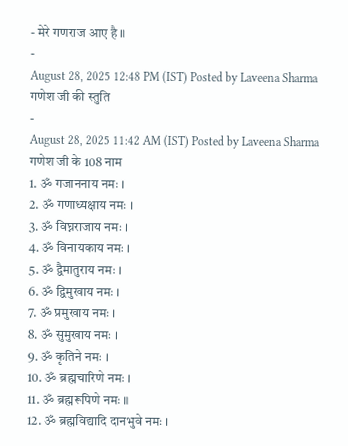- मेरे गणराज आए है ॥
-
August 28, 2025 12:48 PM (IST) Posted by Laveena Sharma
गणेश जी की स्तुति
-
August 28, 2025 11:42 AM (IST) Posted by Laveena Sharma
गणेश जी के 108 नाम
1. ॐ गजाननाय नमः ।
2. ॐ गणाध्यक्षाय नमः ।
3. ॐ विघ्नराजाय नमः ।
4. ॐ विनायकाय नमः ।
5. ॐ द्वैमातुराय नमः ।
6. ॐ द्विमुखाय नमः ।
7. ॐ प्रमुखाय नमः ।
8. ॐ सुमुखाय नमः ।
9. ॐ कृतिने नमः ।
10. ॐ ब्रह्मचारिणे नमः ।
11. ॐ ब्रह्मरूपिणे नमः ॥
12. ॐ ब्रह्मविद्यादि दानभुवे नमः ।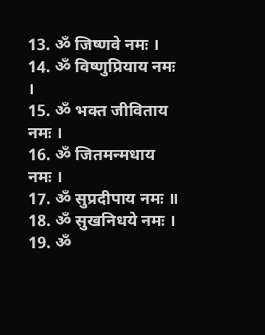13. ॐ जिष्णवे नमः ।
14. ॐ विष्णुप्रियाय नमः ।
15. ॐ भक्त जीविताय नमः ।
16. ॐ जितमन्मधाय नमः ।
17. ॐ सुप्रदीपाय नमः ॥
18. ॐ सुखनिधये नमः ।
19. ॐ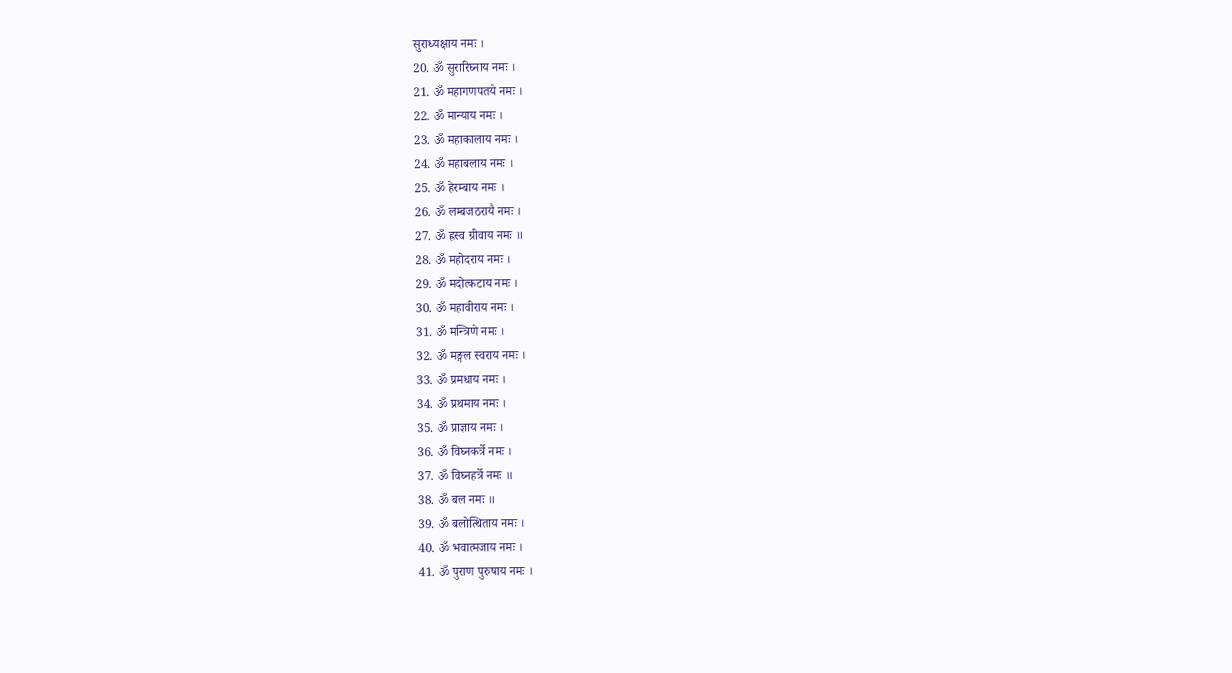सुराध्यक्षाय नमः ।
20. ॐ सुरारिघ्नाय नमः ।
21. ॐ महागणपतये नमः ।
22. ॐ मान्याय नमः ।
23. ॐ महाकालाय नमः ।
24. ॐ महाबलाय नमः ।
25. ॐ हेरम्बाय नमः ।
26. ॐ लम्बजठरायै नमः ।
27. ॐ ह्रस्व ग्रीवाय नमः ॥
28. ॐ महोदराय नमः ।
29. ॐ मदोत्कटाय नमः ।
30. ॐ महावीराय नमः ।
31. ॐ मन्त्रिणे नमः ।
32. ॐ मङ्गल स्वराय नमः ।
33. ॐ प्रमधाय नमः ।
34. ॐ प्रथमाय नमः ।
35. ॐ प्राज्ञाय नमः ।
36. ॐ विघ्नकर्त्रे नमः ।
37. ॐ विघ्नहर्त्रे नमः ॥
38. ॐ बल नमः ॥
39. ॐ बलोत्थिताय नमः ।
40. ॐ भवात्मजाय नमः ।
41. ॐ पुराण पुरुषाय नमः ।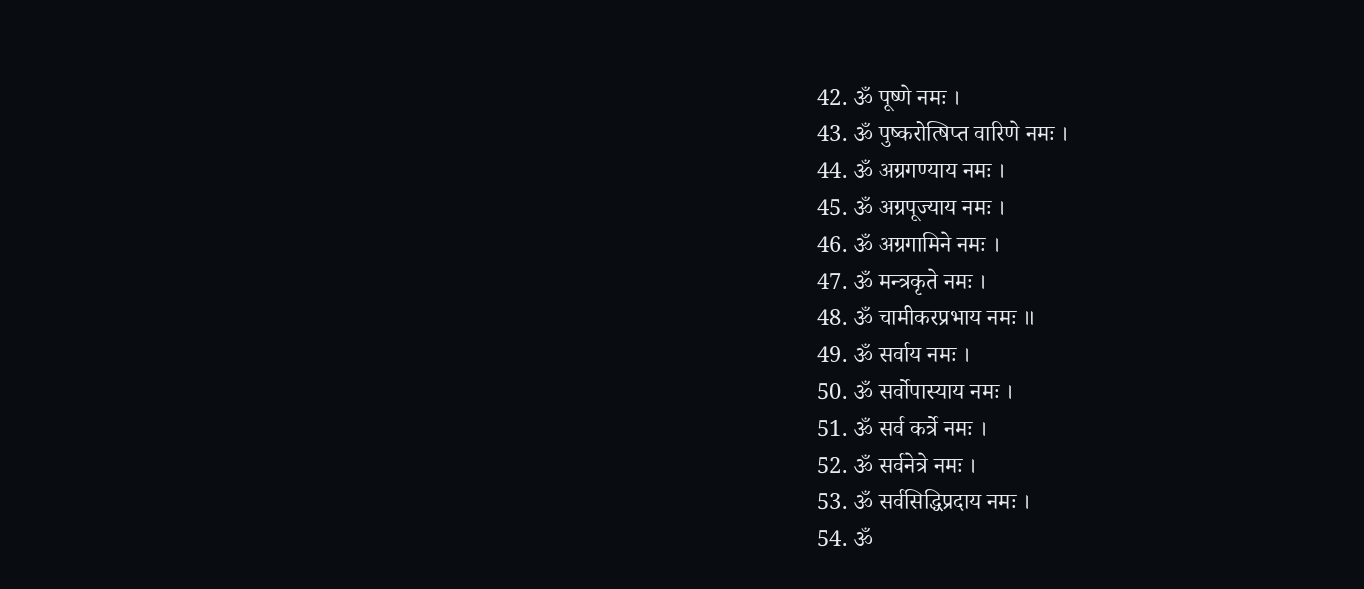42. ॐ पूष्णे नमः ।
43. ॐ पुष्करोत्षिप्त वारिणे नमः ।
44. ॐ अग्रगण्याय नमः ।
45. ॐ अग्रपूज्याय नमः ।
46. ॐ अग्रगामिने नमः ।
47. ॐ मन्त्रकृते नमः ।
48. ॐ चामीकरप्रभाय नमः ॥
49. ॐ सर्वाय नमः ।
50. ॐ सर्वोपास्याय नमः ।
51. ॐ सर्व कर्त्रे नमः ।
52. ॐ सर्वनेत्रे नमः ।
53. ॐ सर्वसिद्धिप्रदाय नमः ।
54. ॐ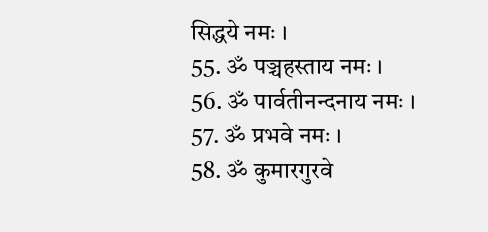सिद्धये नमः ।
55. ॐ पञ्चहस्ताय नमः ।
56. ॐ पार्वतीनन्दनाय नमः ।
57. ॐ प्रभवे नमः ।
58. ॐ कुमारगुरवे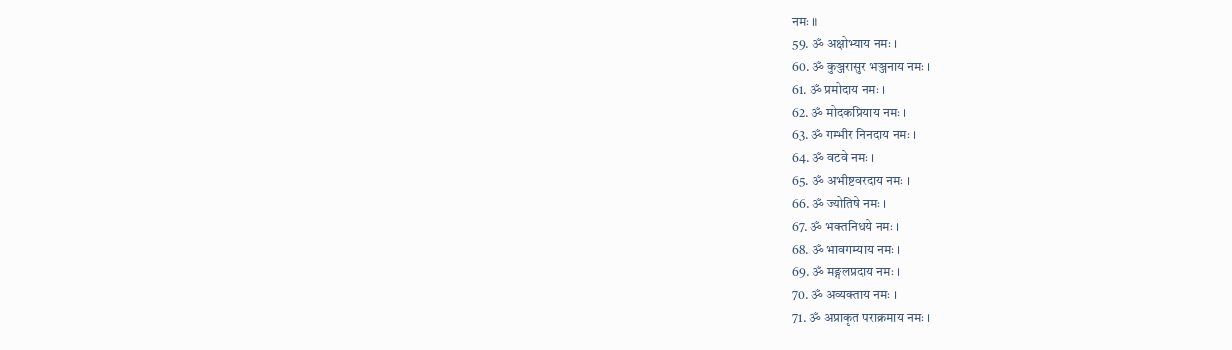नमः ॥
59. ॐ अक्षोभ्याय नमः ।
60. ॐ कुञ्जरासुर भञ्जनाय नमः ।
61. ॐ प्रमोदाय नमः ।
62. ॐ मोदकप्रियाय नमः ।
63. ॐ गम्भीर निनदाय नमः ।
64. ॐ वटवे नमः ।
65. ॐ अभीष्टवरदाय नमः ।
66. ॐ ज्योतिषे नमः ।
67. ॐ भक्तनिधये नमः ।
68. ॐ भावगम्याय नमः ।
69. ॐ मङ्गलप्रदाय नमः ।
70. ॐ अव्यक्ताय नमः ।
71. ॐ अप्राकृत पराक्रमाय नमः ।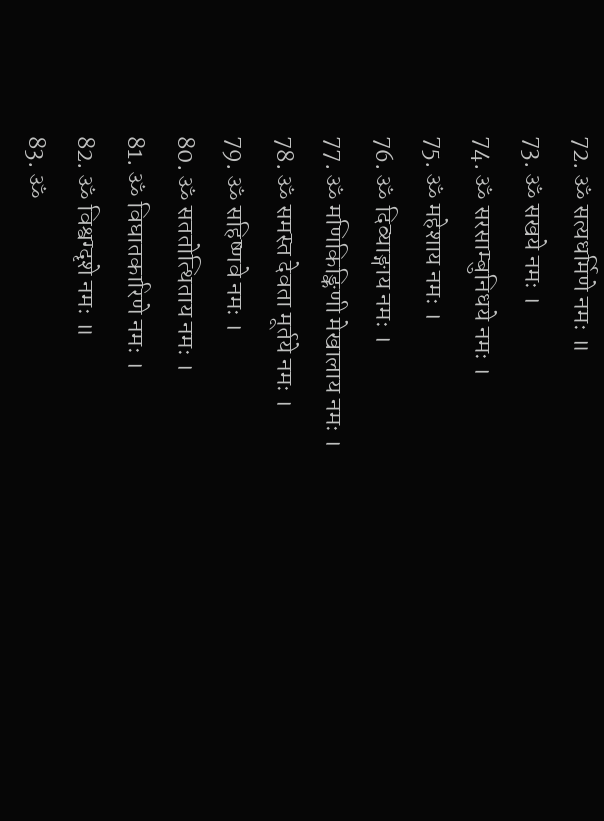72. ॐ सत्यधर्मिणे नमः ॥
73. ॐ सखये नमः ।
74. ॐ सरसाम्बुनिधये नमः ।
75. ॐ महेशाय नमः ।
76. ॐ दिव्याङ्गाय नमः ।
77. ॐ मणिकिङ्किणी मेखालाय नमः ।
78. ॐ समस्त देवता मूर्तये नमः ।
79. ॐ सहिष्णवे नमः ।
80. ॐ सततोत्थिताय नमः ।
81. ॐ विघातकारिणे नमः ।
82. ॐ विश्वग्दृशे नमः ॥
83. ॐ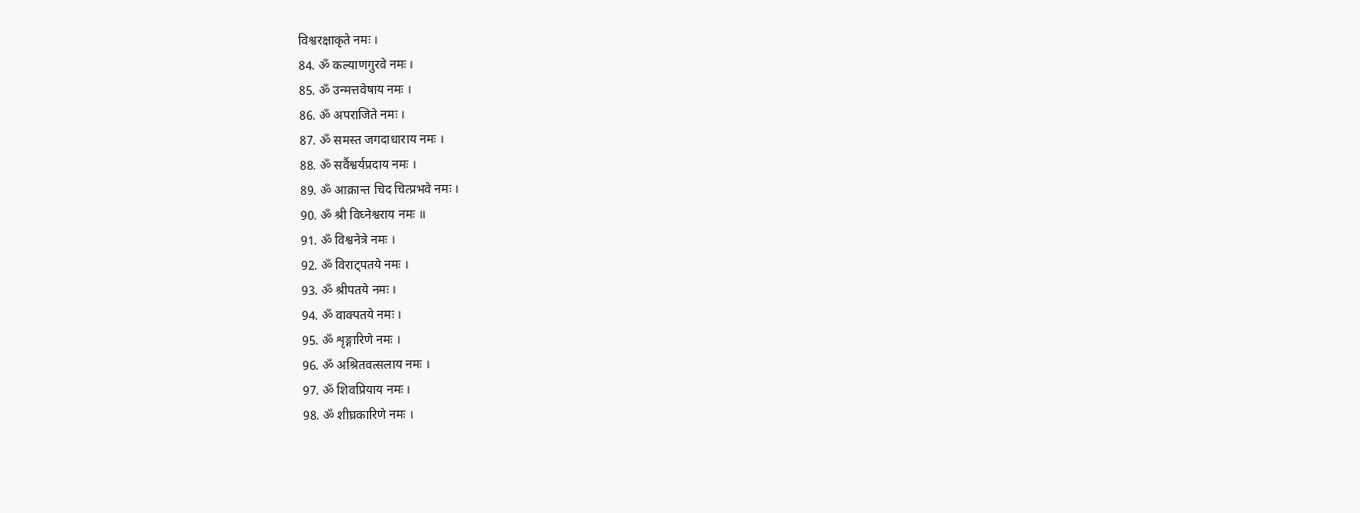विश्वरक्षाकृते नमः ।
84. ॐ कल्याणगुरवे नमः ।
85. ॐ उन्मत्तवेषाय नमः ।
86. ॐ अपराजिते नमः ।
87. ॐ समस्त जगदाधाराय नमः ।
88. ॐ सर्वैश्वर्यप्रदाय नमः ।
89. ॐ आक्रान्त चिद चित्प्रभवे नमः ।
90. ॐ श्री विघ्नेश्वराय नमः ॥
91. ॐ विश्वनेत्रे नमः ।
92. ॐ विराट्पतये नमः ।
93. ॐ श्रीपतये नमः ।
94. ॐ वाक्पतये नमः ।
95. ॐ शृङ्गारिणे नमः ।
96. ॐ अश्रितवत्सलाय नमः ।
97. ॐ शिवप्रियाय नमः ।
98. ॐ शीघ्रकारिणे नमः ।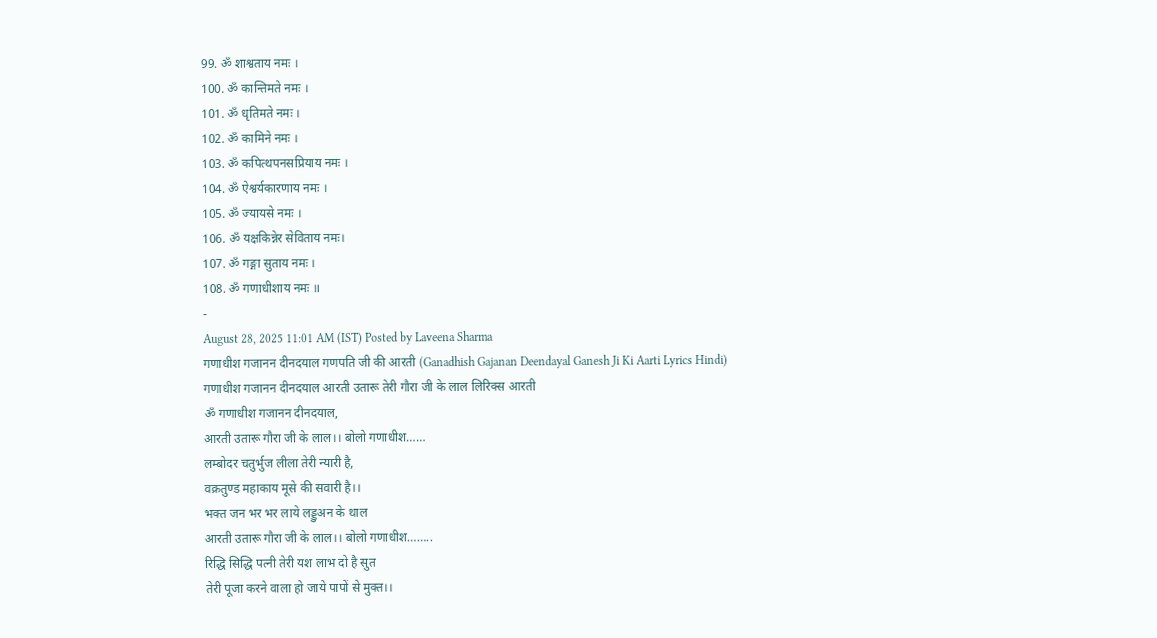99. ॐ शाश्वताय नमः ।
100. ॐ कान्तिमते नमः ।
101. ॐ धृतिमते नमः ।
102. ॐ कामिने नमः ।
103. ॐ कपित्थपनसप्रियाय नमः ।
104. ॐ ऐश्वर्यकारणाय नमः ।
105. ॐ ज्यायसे नमः ।
106. ॐ यक्षकिन्नेर सेविताय नमः।
107. ॐ गङ्गा सुताय नमः ।
108. ॐ गणाधीशाय नमः ॥
-
August 28, 2025 11:01 AM (IST) Posted by Laveena Sharma
गणाधीश गजानन दीनदयाल गणपति जी की आरती (Ganadhish Gajanan Deendayal Ganesh Ji Ki Aarti Lyrics Hindi)
गणाधीश गजानन दीनदयाल आरती उतारू तेरी गौरा जी के लाल लिरिक्स आरती
ॐ गणाधीश गजानन दीनदयाल,
आरती उतारू गौरा जी के लाल।। बोलो गणाधीश……
लम्बोदर चतुर्भुज लीला तेरी न्यारी है,
वक्रतुण्ड महाकाय मूसे की सवारी है।।
भक्त जन भर भर लाये लड्डुअन के थाल
आरती उतारू गौरा जी के लाल।। बोलो गणाधीश……..
रिद्धि सिद्धि पत्नी तेरी यश लाभ दो है सुत
तेरी पूजा करने वाला हो जाये पापों से मुक्त।।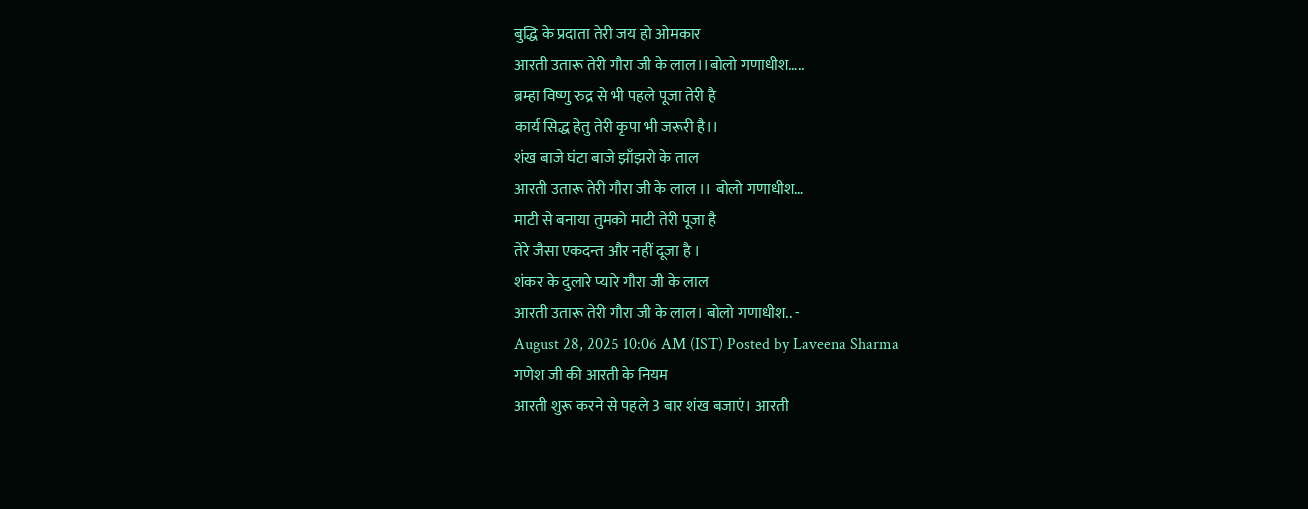बुद्धि के प्रदाता तेरी जय हो ओमकार
आरती उतारू तेरी गौरा जी के लाल।।बोलो गणाधीश…..
ब्रम्हा विष्णु रुद्र से भी पहले पूजा तेरी है
कार्य सिद्ध हेतु तेरी कृपा भी जरूरी है।।
शंख बाजे घंटा बाजे झाँझरो के ताल
आरती उतारू तेरी गौरा जी के लाल ।। बोलो गणाधीश…
माटी से बनाया तुमको माटी तेरी पूजा है
तेरे जैसा एकदन्त और नहीं दूजा है ।
शंकर के दुलारे प्यारे गौरा जी के लाल
आरती उतारू तेरी गौरा जी के लाल। बोलो गणाधीश.. -
August 28, 2025 10:06 AM (IST) Posted by Laveena Sharma
गणेश जी की आरती के नियम
आरती शुरू करने से पहले 3 बार शंख बजाएं। आरती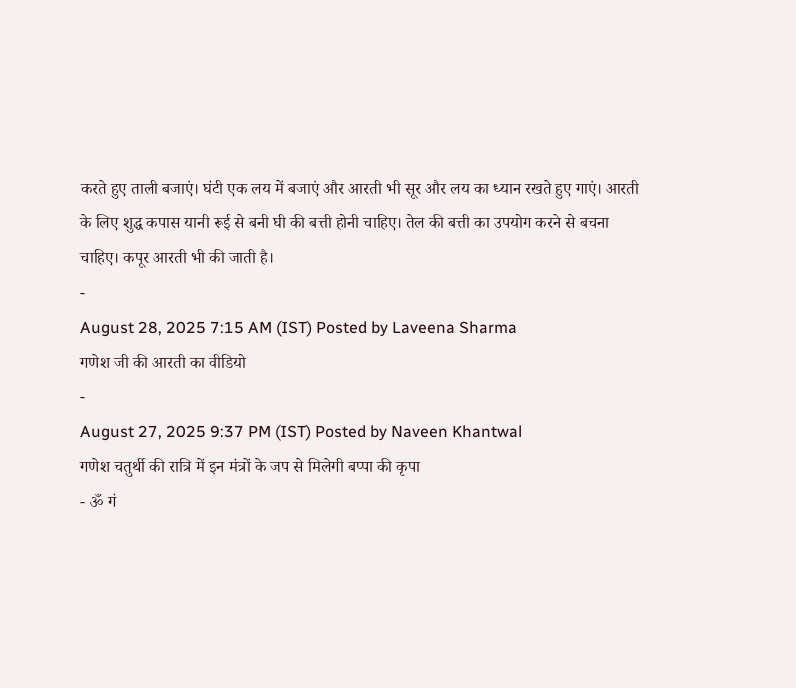करते हुए ताली बजाएं। घंटी एक लय में बजाएं और आरती भी सूर और लय का ध्यान रखते हुए गाएं। आरती के लिए शुद्ध कपास यानी रूई से बनी घी की बत्ती होनी चाहिए। तेल की बत्ती का उपयोग करने से बचना चाहिए। कपूर आरती भी की जाती है।
-
August 28, 2025 7:15 AM (IST) Posted by Laveena Sharma
गणेश जी की आरती का वीडियो
-
August 27, 2025 9:37 PM (IST) Posted by Naveen Khantwal
गणेश चतुर्थी की रात्रि में इन मंत्रों के जप से मिलेगी बप्पा की कृपा
- ॐ गं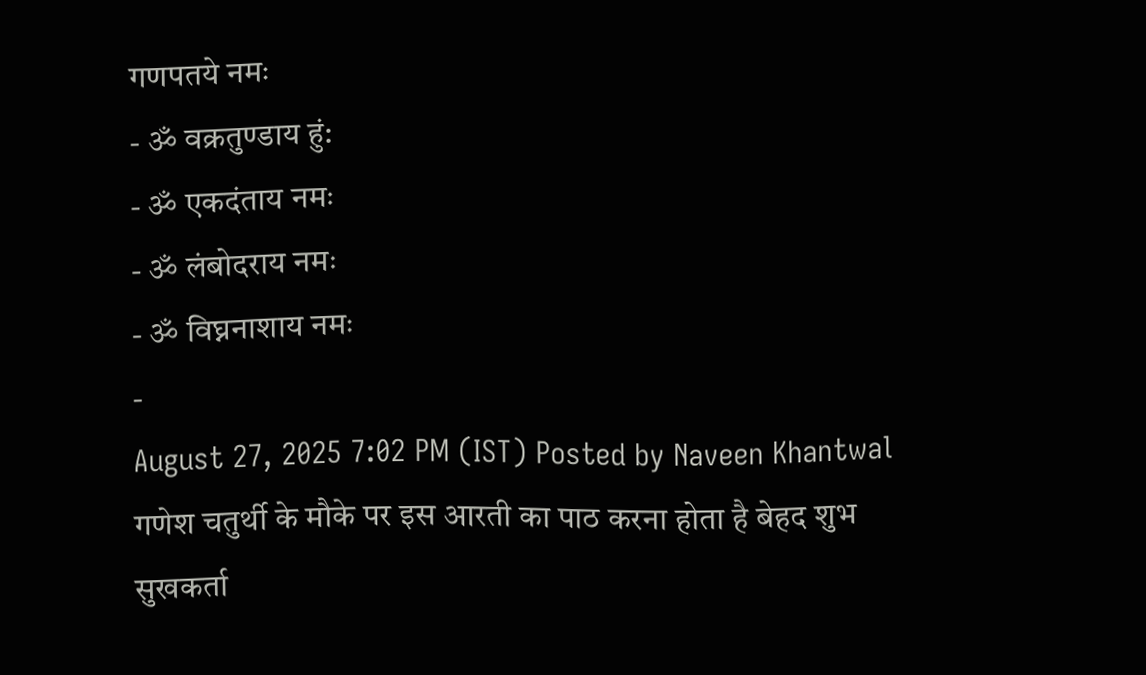गणपतये नमः
- ॐ वक्रतुण्डाय हुं:
- ॐ एकदंताय नमः
- ॐ लंबोदराय नमः
- ॐ विघ्ननाशाय नमः
-
August 27, 2025 7:02 PM (IST) Posted by Naveen Khantwal
गणेश चतुर्थी के मौके पर इस आरती का पाठ करना होता है बेहद शुभ
सुखकर्ता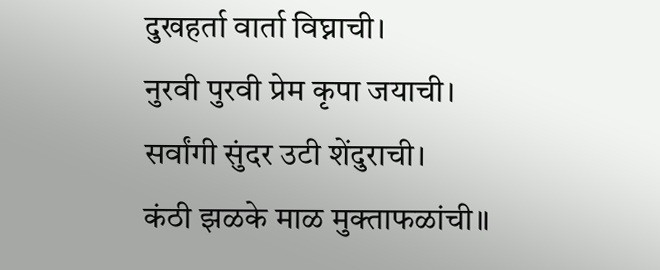दुखहर्ता वार्ता विघ्नाची।
नुरवी पुरवी प्रेम कृपा जयाची।
सर्वांगी सुंदर उटी शेंदुराची।
कंठी झळके माळ मुक्ताफळांची॥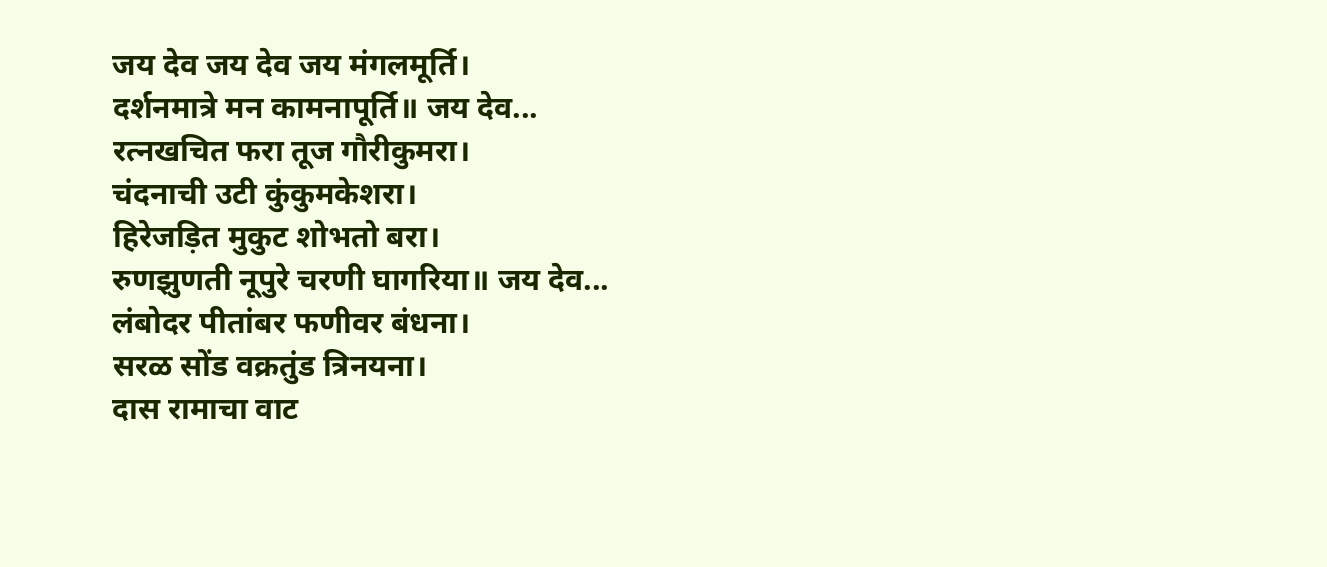जय देव जय देव जय मंगलमूर्ति।
दर्शनमात्रे मन कामनापूर्ति॥ जय देव...
रत्नखचित फरा तूज गौरीकुमरा।
चंदनाची उटी कुंकुमकेशरा।
हिरेजड़ित मुकुट शोभतो बरा।
रुणझुणती नूपुरे चरणी घागरिया॥ जय देव...
लंबोदर पीतांबर फणीवर बंधना।
सरळ सोंड वक्रतुंड त्रिनयना।
दास रामाचा वाट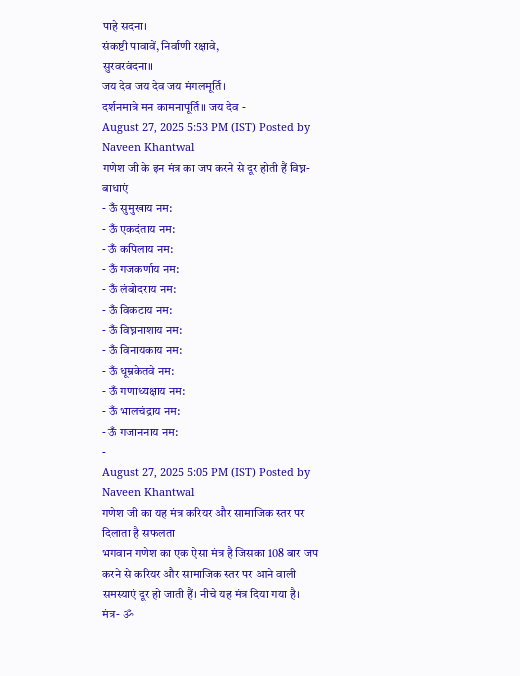पाहे सदना।
संकष्टी पावावें, निर्वाणी रक्षावे,
सुरवरवंदना॥
जय देव जय देव जय मंगलमूर्ति।
दर्शनमात्रे मन कामनापूर्ति॥ जय देव -
August 27, 2025 5:53 PM (IST) Posted by Naveen Khantwal
गणेश जी के इन मंत्र का जप करने से दूर होती हैं विघ्न-बाधाएं
- ऊँ सुमुखाय नम:
- ऊँ एकदंताय नम:
- ऊँ कपिलाय नम:
- ऊँ गजकर्णाय नम:
- ऊँ लंबोदराय नम:
- ऊँ विकटाय नम:
- ऊँ विघ्ननाशाय नम:
- ऊँ विनायकाय नम:
- ऊँ धूम्रकेतवे नम:
- ऊँ गणाध्यक्षाय नम:
- ऊँ भालचंद्राय नम:
- ऊँ गजाननाय नम:
-
August 27, 2025 5:05 PM (IST) Posted by Naveen Khantwal
गणेश जी का यह मंत्र करियर और सामाजिक स्तर पर दिलाता है सफलता
भगवान गणेश का एक ऐसा मंत्र है जिसका 108 बार जप करने से करियर और सामाजिक स्तर पर आने वाली समस्याएं दूर हो जाती हैं। नीचे यह मंत्र दिया गया है।
मंत्र- ॐ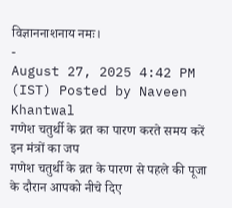विज्ञाननाशनाय नमः।
-
August 27, 2025 4:42 PM (IST) Posted by Naveen Khantwal
गणेश चतुर्थी के व्रत का पारण करते समय करें इन मंत्रों का जप
गणेश चतुर्थी के व्रत के पारण से पहले की पूजा के दौरान आपको नीचे दिए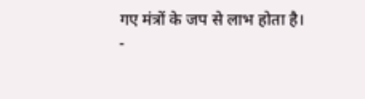गए मंत्रों के जप से लाभ होता है।
-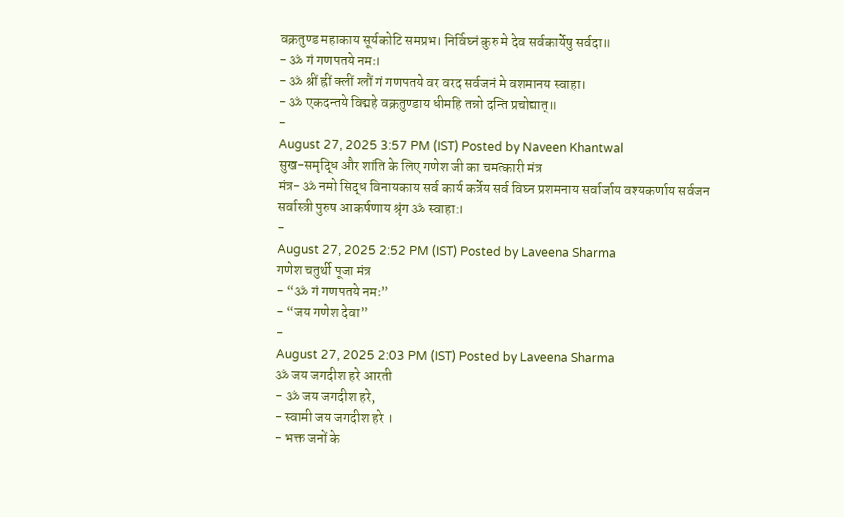वक्रतुण्ड महाकाय सूर्यकोटि समप्रभ। निर्विघ्नं कुरु मे देव सर्वकार्येषु सर्वदा॥
- ॐ गं गणपतये नमः।
- ॐ श्रीं ह्रीं क्लीं ग्लौं गं गणपतये वर वरद सर्वजनं मे वशमानय स्वाहा।
- ॐ एकदन्तये विद्महे वक्रतुण्डाय धीमहि तन्नो दन्ति प्रचोद्यात्॥
-
August 27, 2025 3:57 PM (IST) Posted by Naveen Khantwal
सुख-समृद्धि और शांति के लिए गणेश जी का चमत्कारी मंत्र
मंत्र- ॐ नमो सिद्ध विनायकाय सर्व कार्य कर्त्रेय सर्व विघ्न प्रशमनाय सर्वार्जाय वश्यकर्णाय सर्वजन सर्वास्त्री पुरुष आकर्षणाय श्रृंग ॐ स्वाहा:।
-
August 27, 2025 2:52 PM (IST) Posted by Laveena Sharma
गणेश चतुर्थी पूजा मंत्र
- “ॐ गं गणपतये नमः”
- “जय गणेश देवा”
-
August 27, 2025 2:03 PM (IST) Posted by Laveena Sharma
ॐ जय जगदीश हरे आरती
- ॐ जय जगदीश हरे,
- स्वामी जय जगदीश हरे ।
- भक्त जनों के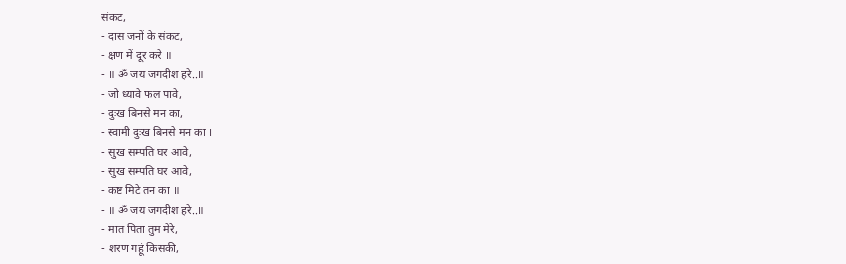संकट,
- दास जनों के संकट,
- क्षण में दूर करे ॥
- ॥ ॐ जय जगदीश हरे..॥
- जो ध्यावे फल पावे,
- दुःख बिनसे मन का,
- स्वामी दुःख बिनसे मन का ।
- सुख सम्पति घर आवे,
- सुख सम्पति घर आवे,
- कष्ट मिटे तन का ॥
- ॥ ॐ जय जगदीश हरे..॥
- मात पिता तुम मेरे,
- शरण गहूं किसकी,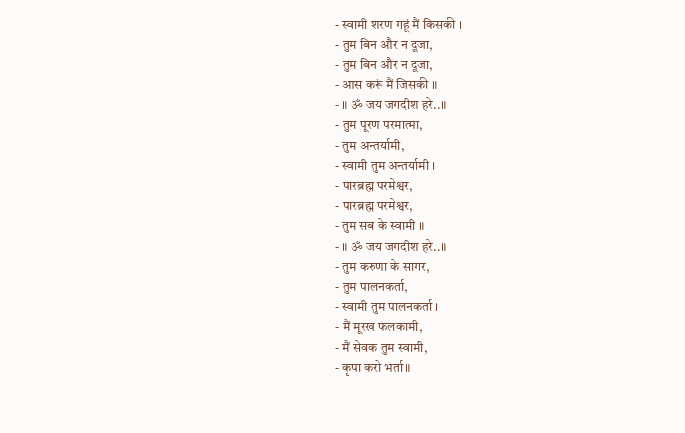- स्वामी शरण गहूं मैं किसकी ।
- तुम बिन और न दूजा,
- तुम बिन और न दूजा,
- आस करूं मैं जिसकी ॥
- ॥ ॐ जय जगदीश हरे..॥
- तुम पूरण परमात्मा,
- तुम अन्तर्यामी,
- स्वामी तुम अन्तर्यामी ।
- पारब्रह्म परमेश्वर,
- पारब्रह्म परमेश्वर,
- तुम सब के स्वामी ॥
- ॥ ॐ जय जगदीश हरे..॥
- तुम करुणा के सागर,
- तुम पालनकर्ता,
- स्वामी तुम पालनकर्ता ।
- मैं मूरख फलकामी,
- मैं सेवक तुम स्वामी,
- कृपा करो भर्ता॥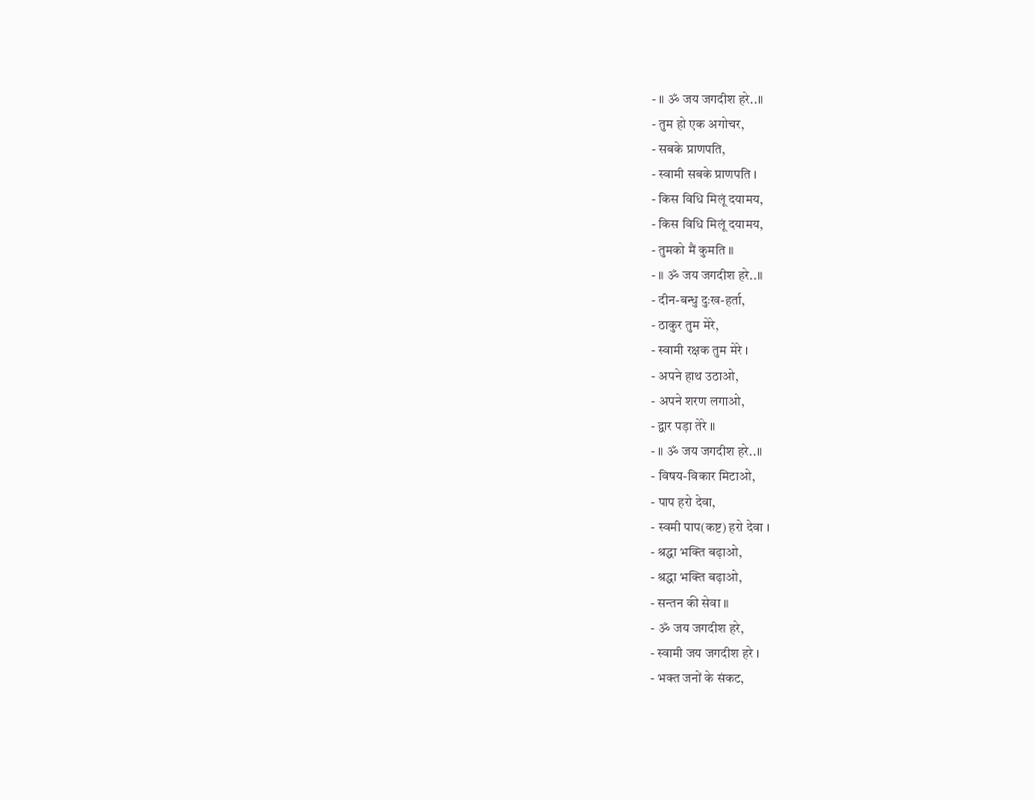- ॥ ॐ जय जगदीश हरे..॥
- तुम हो एक अगोचर,
- सबके प्राणपति,
- स्वामी सबके प्राणपति ।
- किस विधि मिलूं दयामय,
- किस विधि मिलूं दयामय,
- तुमको मैं कुमति ॥
- ॥ ॐ जय जगदीश हरे..॥
- दीन-बन्धु दुःख-हर्ता,
- ठाकुर तुम मेरे,
- स्वामी रक्षक तुम मेरे ।
- अपने हाथ उठाओ,
- अपने शरण लगाओ,
- द्वार पड़ा तेरे ॥
- ॥ ॐ जय जगदीश हरे..॥
- विषय-विकार मिटाओ,
- पाप हरो देवा,
- स्वमी पाप(कष्ट) हरो देवा ।
- श्रद्धा भक्ति बढ़ाओ,
- श्रद्धा भक्ति बढ़ाओ,
- सन्तन की सेवा ॥
- ॐ जय जगदीश हरे,
- स्वामी जय जगदीश हरे ।
- भक्त जनों के संकट,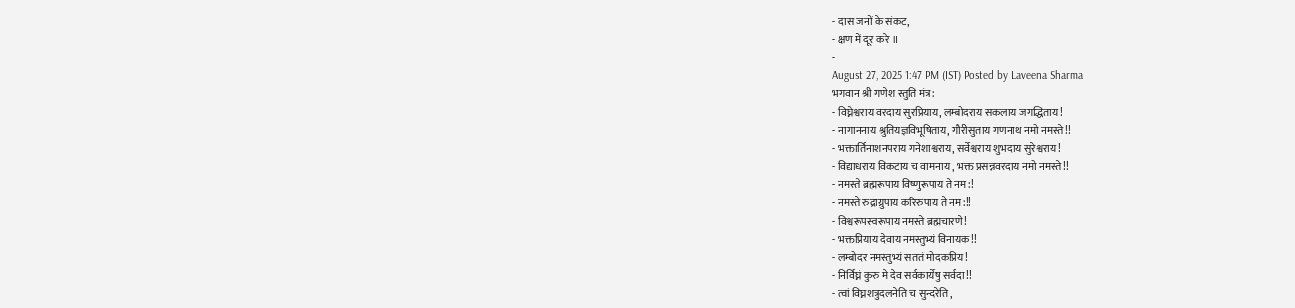- दास जनों के संकट,
- क्षण में दूर करे ॥
-
August 27, 2025 1:47 PM (IST) Posted by Laveena Sharma
भगवान श्री गणेश स्तुति मंत्र:
- विघ्नेश्वराय वरदाय सुरप्रियाय, लम्बोदराय सकलाय जगद्धिताय!
- नागाननाय श्रुतियज्ञविभूषिताय, गौरीसुताय गणनाथ नमो नमस्ते!!
- भक्तार्तिनाशनपराय गनेशाश्वराय, सर्वेश्वराय शुभदाय सुरेश्वराय!
- विद्याधराय विकटाय च वामनाय , भक्त प्रसन्नवरदाय नमो नमस्ते!!
- नमस्ते ब्रह्मरूपाय विष्णुरूपाय ते नम:!
- नमस्ते रुद्राय्रुपाय करिरुपाय ते नम:!!
- विश्वरूपस्वरूपाय नमस्ते ब्रह्मचारणे!
- भक्तप्रियाय देवाय नमस्तुभ्यं विनायक!!
- लम्बोदर नमस्तुभ्यं सततं मोदकप्रिय!
- निर्विघ्नं कुरु मे देव सर्वकार्येषु सर्वदा!!
- त्वां विघ्नशत्रुदलनेति च सुन्दरेति ,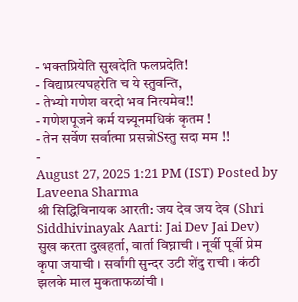- भक्तप्रियेति सुखदेति फलप्रदेति!
- विद्याप्रत्यघहरेति च ये स्तुवन्ति,
- तेभ्यो गणेश वरदो भव नित्यमेव!!
- गणेशपूजने कर्म यन्न्यूनमधिकं कृतम !
- तेन सर्वेण सर्वात्मा प्रसन्नोSस्तु सदा मम !!
-
August 27, 2025 1:21 PM (IST) Posted by Laveena Sharma
श्री सिद्धिविनायक आरती: जय देव जय देव (Shri Siddhivinayak Aarti: Jai Dev Jai Dev)
सुख करता दुखहर्ता, वार्ता विघ्नाची । नूर्वी पूर्वी प्रेम कृपा जयाची । सर्वांगी सुन्दर उटी शेंदु राची । कंठी झलके माल मुकताफळांची ।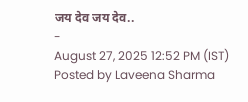जय देव जय देव..
-
August 27, 2025 12:52 PM (IST) Posted by Laveena Sharma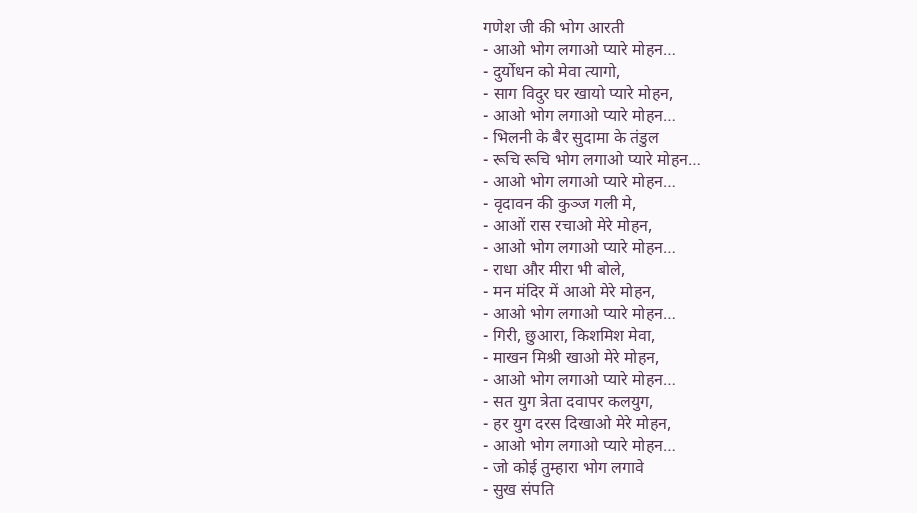गणेश जी की भोग आरती
- आओ भोग लगाओ प्यारे मोहन…
- दुर्योधन को मेवा त्यागो,
- साग विदुर घर खायो प्यारे मोहन,
- आओ भोग लगाओ प्यारे मोहन…
- भिलनी के बैर सुदामा के तंडुल
- रूचि रूचि भोग लगाओ प्यारे मोहन…
- आओ भोग लगाओ प्यारे मोहन…
- वृदावन की कुञ्ज गली मे,
- आओं रास रचाओ मेरे मोहन,
- आओ भोग लगाओ प्यारे मोहन…
- राधा और मीरा भी बोले,
- मन मंदिर में आओ मेरे मोहन,
- आओ भोग लगाओ प्यारे मोहन…
- गिरी, छुआरा, किशमिश मेवा,
- माखन मिश्री खाओ मेरे मोहन,
- आओ भोग लगाओ प्यारे मोहन…
- सत युग त्रेता दवापर कलयुग,
- हर युग दरस दिखाओ मेरे मोहन,
- आओ भोग लगाओ प्यारे मोहन…
- जो कोई तुम्हारा भोग लगावे
- सुख संपति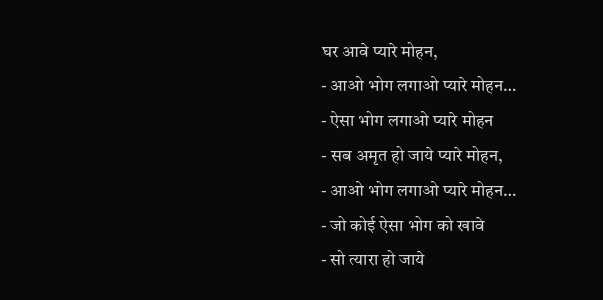घर आवे प्यारे मोहन,
- आओ भोग लगाओ प्यारे मोहन…
- ऐसा भोग लगाओ प्यारे मोहन
- सब अमृत हो जाये प्यारे मोहन,
- आओ भोग लगाओ प्यारे मोहन…
- जो कोई ऐसा भोग को खावे
- सो त्यारा हो जाये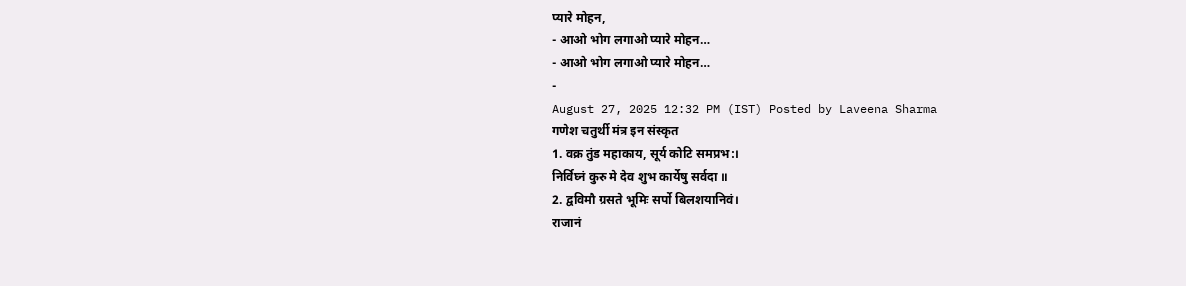प्यारे मोहन,
- आओ भोग लगाओ प्यारे मोहन…
- आओ भोग लगाओ प्यारे मोहन…
-
August 27, 2025 12:32 PM (IST) Posted by Laveena Sharma
गणेश चतुर्थी मंत्र इन संस्कृत
1. वक्र तुंड महाकाय, सूर्य कोटि समप्रभ:।
निर्विघ्नं कुरु मे देव शुभ कार्येषु सर्वदा ॥
2. द्वविमौ ग्रसते भूमिः सर्पो बिलशयानिवं।
राजानं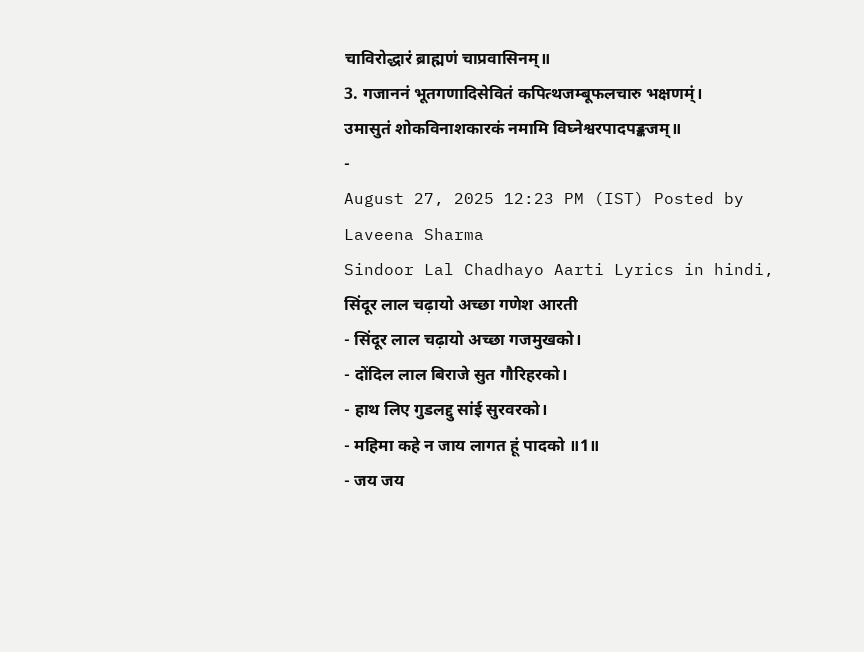चाविरोद्धारं ब्राह्मणं चाप्रवासिनम्॥
3. गजाननं भूतगणादिसेवितं कपित्थजम्बूफलचारु भक्षणम्ं।
उमासुतं शोकविनाशकारकं नमामि विघ्नेश्वरपादपङ्कजम्॥
-
August 27, 2025 12:23 PM (IST) Posted by Laveena Sharma
Sindoor Lal Chadhayo Aarti Lyrics in hindi, सिंदूर लाल चढ़ायो अच्छा गणेश आरती
- सिंदूर लाल चढ़ायो अच्छा गजमुखको।
- दोंदिल लाल बिराजे सुत गौरिहरको।
- हाथ लिए गुडलद्दु सांई सुरवरको।
- महिमा कहे न जाय लागत हूं पादको ॥1॥
- जय जय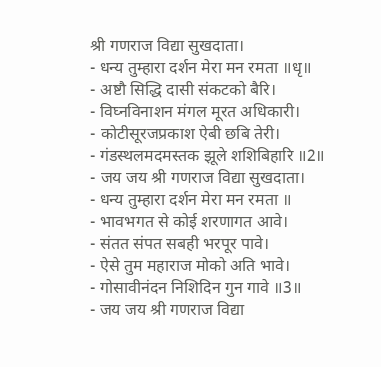श्री गणराज विद्या सुखदाता।
- धन्य तुम्हारा दर्शन मेरा मन रमता ॥धृ॥
- अष्टौ सिद्धि दासी संकटको बैरि।
- विघ्नविनाशन मंगल मूरत अधिकारी।
- कोटीसूरजप्रकाश ऐबी छबि तेरी।
- गंडस्थलमदमस्तक झूले शशिबिहारि ॥2॥
- जय जय श्री गणराज विद्या सुखदाता।
- धन्य तुम्हारा दर्शन मेरा मन रमता ॥
- भावभगत से कोई शरणागत आवे।
- संतत संपत सबही भरपूर पावे।
- ऐसे तुम महाराज मोको अति भावे।
- गोसावीनंदन निशिदिन गुन गावे ॥3॥
- जय जय श्री गणराज विद्या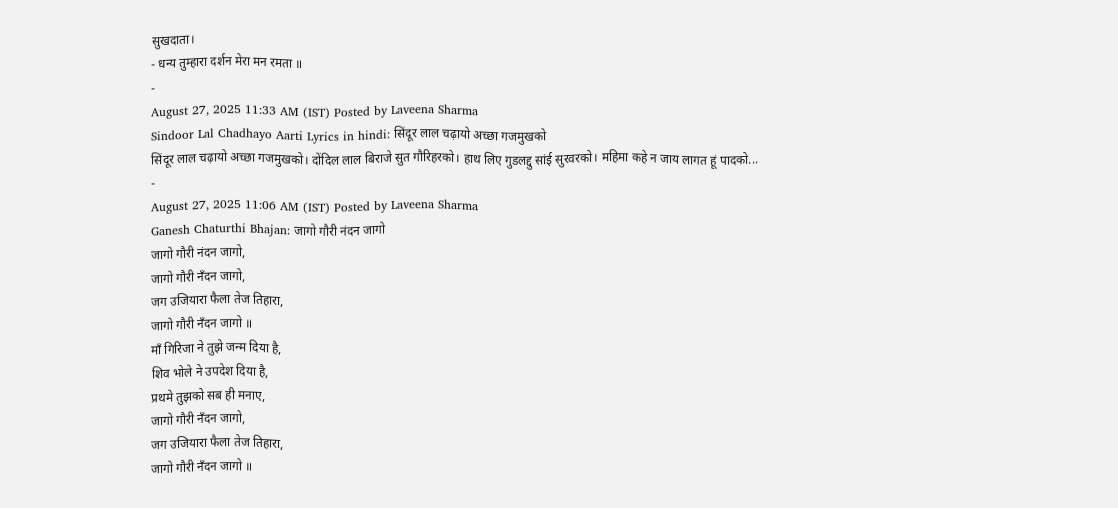सुखदाता।
- धन्य तुम्हारा दर्शन मेरा मन रमता ॥
-
August 27, 2025 11:33 AM (IST) Posted by Laveena Sharma
Sindoor Lal Chadhayo Aarti Lyrics in hindi: सिंदूर लाल चढ़ायो अच्छा गजमुखको
सिंदूर लाल चढ़ायो अच्छा गजमुखको। दोंदिल लाल बिराजे सुत गौरिहरको। हाथ लिए गुडलद्दु सांई सुरवरको। महिमा कहे न जाय लागत हूं पादको...
-
August 27, 2025 11:06 AM (IST) Posted by Laveena Sharma
Ganesh Chaturthi Bhajan: जागो गौरी नंदन जागो
जागो गौरी नंदन जागो,
जागो गौरी नँदन जागो,
जग उजियारा फैला तेज तिहारा,
जागो गौरी नँदन जागो ॥
माँ गिरिजा ने तुझे जन्म दिया है,
शिव भोले ने उपदेश दिया है,
प्रथमे तुझको सब ही मनाए,
जागो गौरी नँदन जागो,
जग उजियारा फैला तेज तिहारा,
जागो गौरी नँदन जागो ॥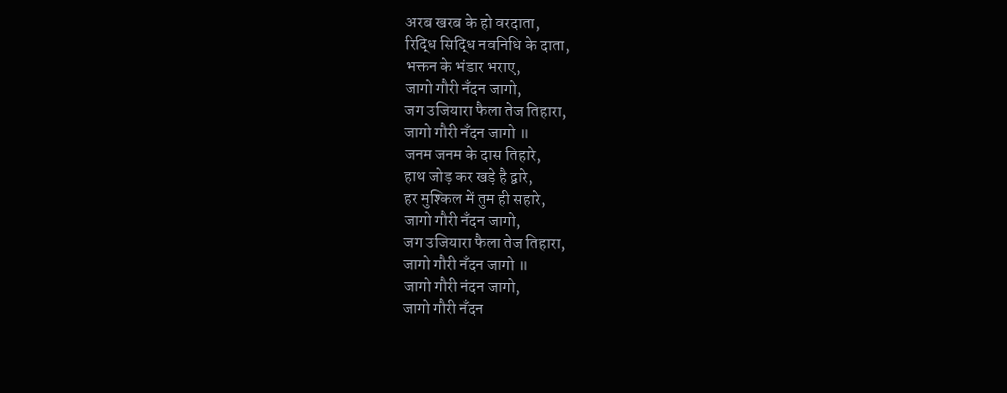अरब खरब के हो वरदाता,
रिद्धि सिद्धि नवनिधि के दाता,
भक्तन के भंडार भराए,
जागो गौरी नँदन जागो,
जग उजियारा फैला तेज तिहारा,
जागो गौरी नँदन जागो ॥
जनम जनम के दास तिहारे,
हाथ जोड़ कर खड़े है द्वारे,
हर मुश्किल में तुम ही सहारे,
जागो गौरी नँदन जागो,
जग उजियारा फैला तेज तिहारा,
जागो गौरी नँदन जागो ॥
जागो गौरी नंदन जागो,
जागो गौरी नँदन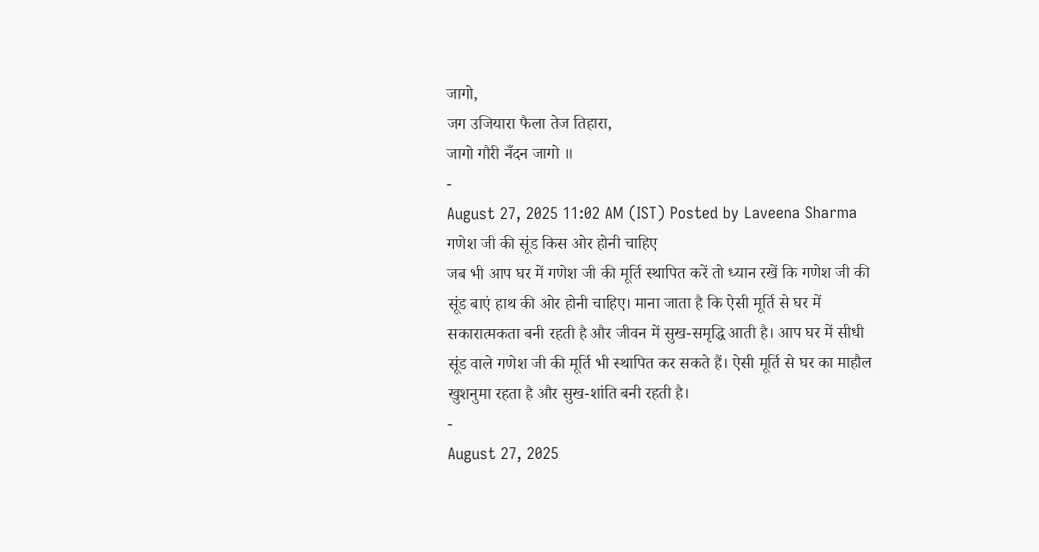जागो,
जग उजियारा फैला तेज तिहारा,
जागो गौरी नँदन जागो ॥
-
August 27, 2025 11:02 AM (IST) Posted by Laveena Sharma
गणेश जी की सूंड किस ओर होनी चाहिए
जब भी आप घर में गणेश जी की मूर्ति स्थापित करें तो ध्यान रखें कि गणेश जी की सूंड बाएं हाथ की ओर होनी चाहिए। माना जाता है कि ऐसी मूर्ति से घर में सकारात्मकता बनी रहती है और जीवन में सुख-समृद्धि आती है। आप घर में सीधी सूंड वाले गणेश जी की मूर्ति भी स्थापित कर सकते हैं। ऐसी मूर्ति से घर का माहौल खुशनुमा रहता है और सुख-शांति बनी रहती है।
-
August 27, 2025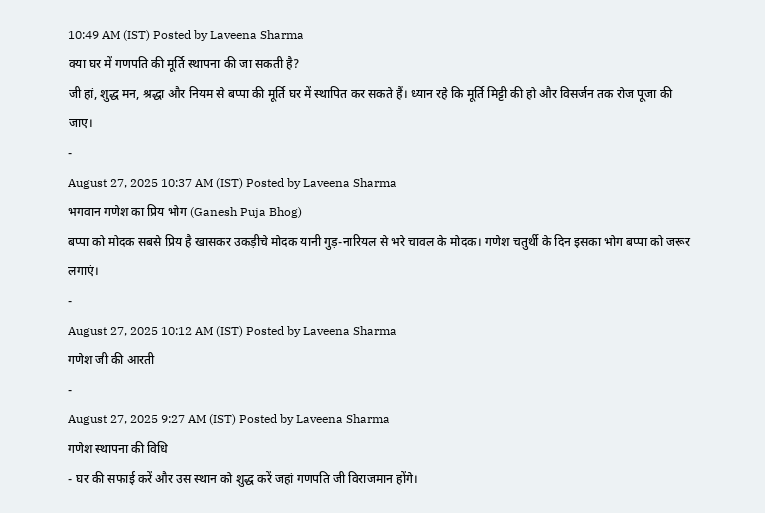10:49 AM (IST) Posted by Laveena Sharma
क्या घर में गणपति की मूर्ति स्थापना की जा सकती है?
जी हां, शुद्ध मन, श्रद्धा और नियम से बप्पा की मूर्ति घर में स्थापित कर सकते हैं। ध्यान रहे कि मूर्ति मिट्टी की हो और विसर्जन तक रोज पूजा की जाए।
-
August 27, 2025 10:37 AM (IST) Posted by Laveena Sharma
भगवान गणेश का प्रिय भोग (Ganesh Puja Bhog)
बप्पा को मोदक सबसे प्रिय है खासकर उकड़ीचे मोदक यानी गुड़-नारियल से भरे चावल के मोदक। गणेश चतुर्थी के दिन इसका भोग बप्पा को जरूर लगाएं।
-
August 27, 2025 10:12 AM (IST) Posted by Laveena Sharma
गणेश जी की आरती
-
August 27, 2025 9:27 AM (IST) Posted by Laveena Sharma
गणेश स्थापना की विधि
- घर की सफाई करें और उस स्थान को शुद्ध करें जहां गणपति जी विराजमान होंगे।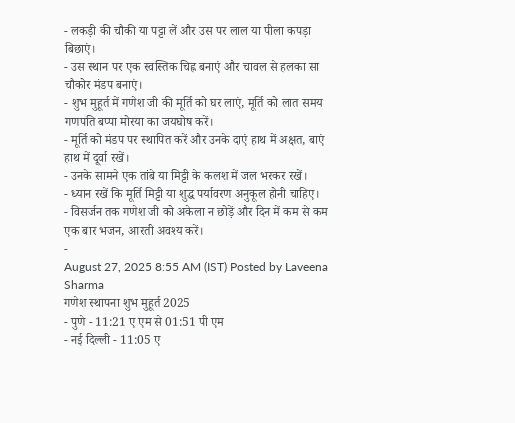- लकड़ी की चौकी या पट्टा लें और उस पर लाल या पीला कपड़ा बिछाएं।
- उस स्थान पर एक स्वस्तिक चिह्न बनाएं और चावल से हलका सा चौकोर मंडप बनाएं।
- शुभ मुहूर्त में गणेश जी की मूर्ति को घर लाएं, मूर्ति को लात समय गणपति बप्पा मोरया का जयघोष करें।
- मूर्ति को मंडप पर स्थापित करें और उनके दाएं हाथ में अक्षत, बाएं हाथ में दूर्वा रखें।
- उनके सामने एक तांबे या मिट्टी के कलश में जल भरकर रखें।
- ध्यान रखें कि मूर्ति मिट्टी या शुद्ध पर्यावरण अनुकूल होनी चाहिए।
- विसर्जन तक गणेश जी को अकेला न छोड़ें और दिन में कम से कम एक बार भजन, आरती अवश्य करें।
-
August 27, 2025 8:55 AM (IST) Posted by Laveena Sharma
गणेश स्थापना शुभ मुहूर्त 2025
- पुणे - 11:21 ए एम से 01:51 पी एम
- नई दिल्ली - 11:05 ए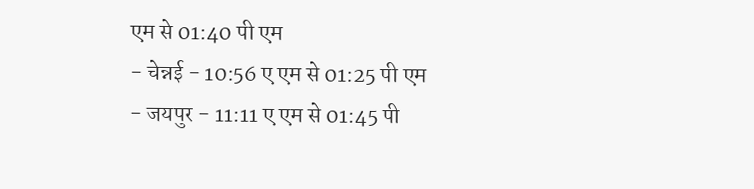एम से 01:40 पी एम
- चेन्नई - 10:56 ए एम से 01:25 पी एम
- जयपुर - 11:11 ए एम से 01:45 पी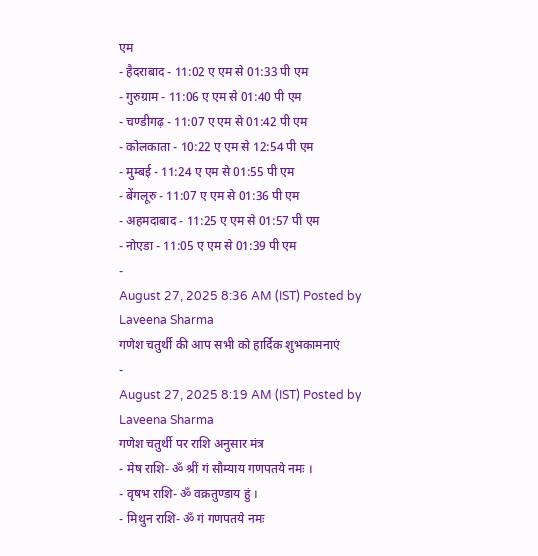एम
- हैदराबाद - 11:02 ए एम से 01:33 पी एम
- गुरुग्राम - 11:06 ए एम से 01:40 पी एम
- चण्डीगढ़ - 11:07 ए एम से 01:42 पी एम
- कोलकाता - 10:22 ए एम से 12:54 पी एम
- मुम्बई - 11:24 ए एम से 01:55 पी एम
- बेंगलूरु - 11:07 ए एम से 01:36 पी एम
- अहमदाबाद - 11:25 ए एम से 01:57 पी एम
- नोएडा - 11:05 ए एम से 01:39 पी एम
-
August 27, 2025 8:36 AM (IST) Posted by Laveena Sharma
गणेश चतुर्थी की आप सभी को हार्दिक शुभकामनाएं
-
August 27, 2025 8:19 AM (IST) Posted by Laveena Sharma
गणेश चतुर्थी पर राशि अनुसार मंत्र
- मेष राशि- ॐ श्रीं गं सौम्याय गणपतये नमः ।
- वृषभ राशि- ॐ वक्रतुण्डाय हुं ।
- मिथुन राशि- ॐ गं गणपतये नमः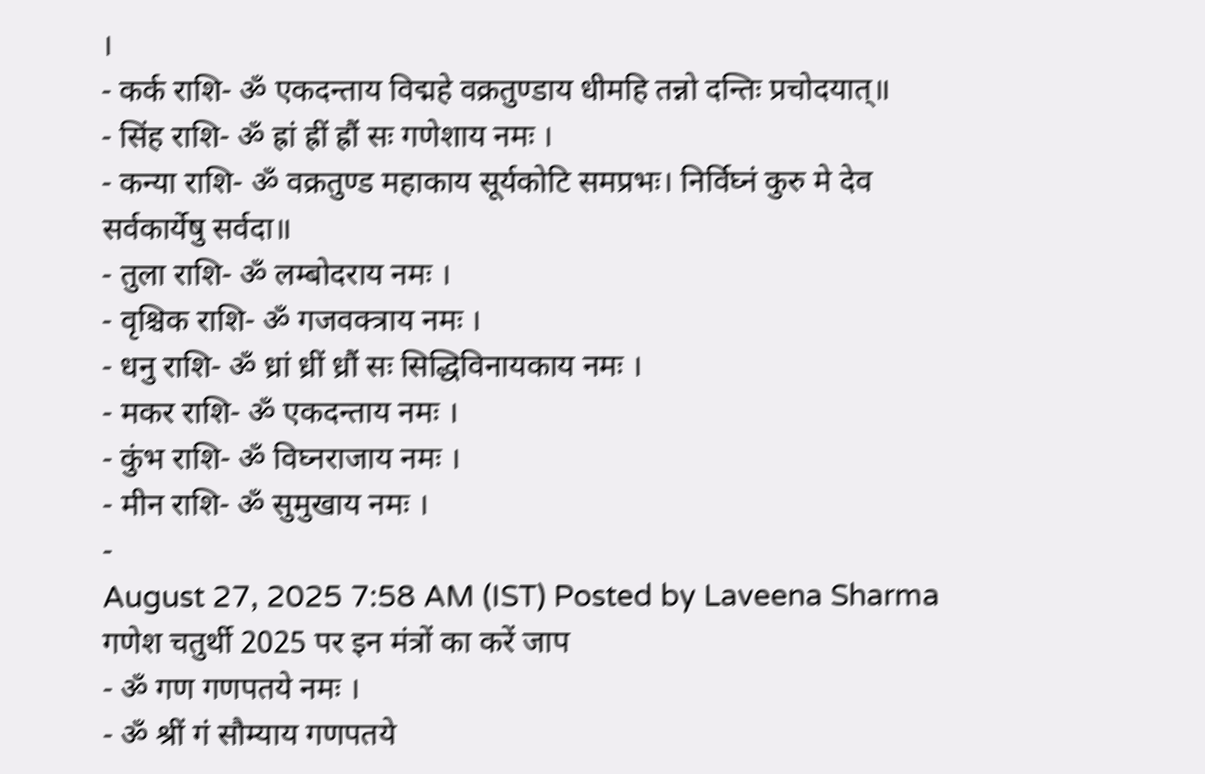।
- कर्क राशि- ॐ एकदन्ताय विद्महे वक्रतुण्डाय धीमहि तन्नो दन्तिः प्रचोदयात्॥
- सिंह राशि- ॐ ह्रां ह्रीं ह्रौं सः गणेशाय नमः ।
- कन्या राशि- ॐ वक्रतुण्ड महाकाय सूर्यकोटि समप्रभः। निर्विघ्नं कुरु मे देव सर्वकार्येषु सर्वदा॥
- तुला राशि- ॐ लम्बोदराय नमः ।
- वृश्चिक राशि- ॐ गजवक्त्राय नमः ।
- धनु राशि- ॐ ध्रां ध्रीं ध्रौं सः सिद्धिविनायकाय नमः ।
- मकर राशि- ॐ एकदन्ताय नमः ।
- कुंभ राशि- ॐ विघ्नराजाय नमः ।
- मीन राशि- ॐ सुमुखाय नमः ।
-
August 27, 2025 7:58 AM (IST) Posted by Laveena Sharma
गणेश चतुर्थी 2025 पर इन मंत्रों का करें जाप
- ॐ गण गणपतये नमः ।
- ॐ श्रीं गं सौम्याय गणपतये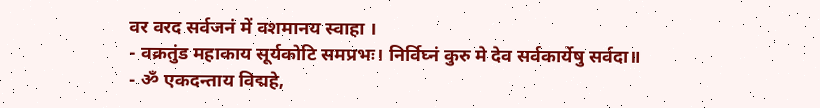वर वरद सर्वजनं में वशमानय स्वाहा ।
- वक्रतुंड महाकाय सूर्यकोटि समप्रभः। निर्विघ्नं कुरु मे देव सर्वकार्येषु सर्वदा॥
- ॐ एकदन्ताय विद्महे,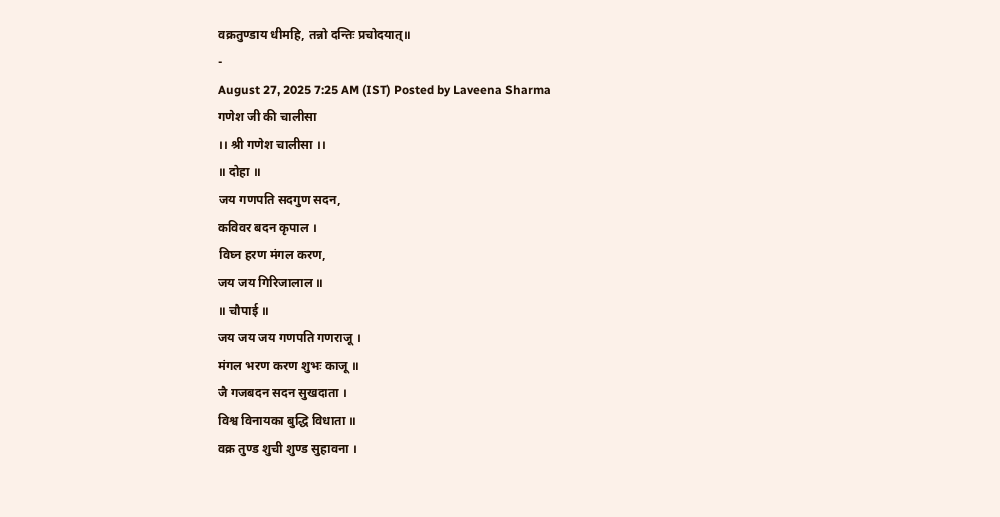वक्रतुण्डाय धीमहि, तन्नो दन्तिः प्रचोदयात्॥
-
August 27, 2025 7:25 AM (IST) Posted by Laveena Sharma
गणेश जी की चालीसा
।। श्री गणेश चालीसा ।।
॥ दोहा ॥
जय गणपति सदगुण सदन,
कविवर बदन कृपाल ।
विघ्न हरण मंगल करण,
जय जय गिरिजालाल ॥
॥ चौपाई ॥
जय जय जय गणपति गणराजू ।
मंगल भरण करण शुभः काजू ॥
जै गजबदन सदन सुखदाता ।
विश्व विनायका बुद्धि विधाता ॥
वक्र तुण्ड शुची शुण्ड सुहावना ।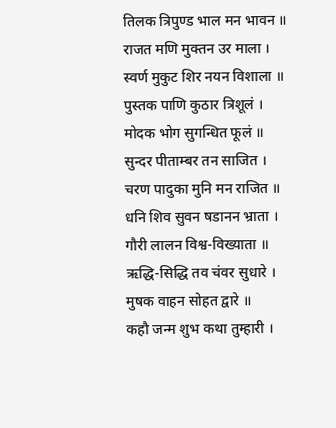तिलक त्रिपुण्ड भाल मन भावन ॥
राजत मणि मुक्तन उर माला ।
स्वर्ण मुकुट शिर नयन विशाला ॥
पुस्तक पाणि कुठार त्रिशूलं ।
मोदक भोग सुगन्धित फूलं ॥
सुन्दर पीताम्बर तन साजित ।
चरण पादुका मुनि मन राजित ॥
धनि शिव सुवन षडानन भ्राता ।
गौरी लालन विश्व-विख्याता ॥
ऋद्धि-सिद्धि तव चंवर सुधारे ।
मुषक वाहन सोहत द्वारे ॥
कहौ जन्म शुभ कथा तुम्हारी ।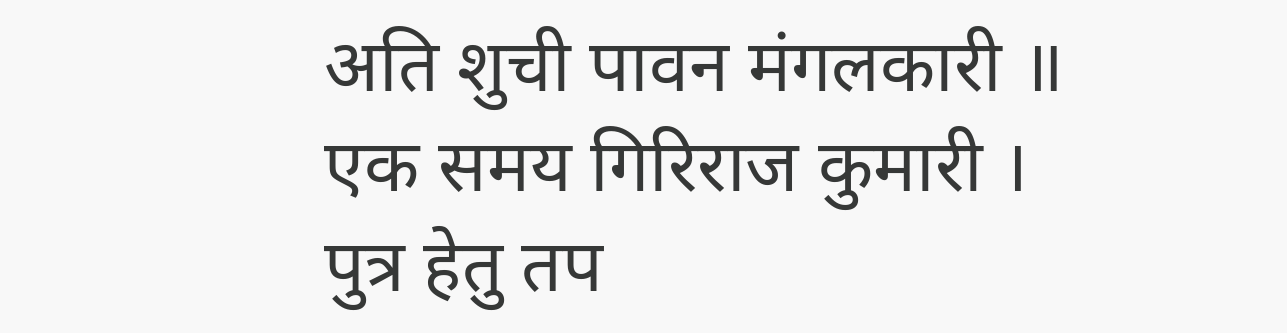अति शुची पावन मंगलकारी ॥
एक समय गिरिराज कुमारी ।
पुत्र हेतु तप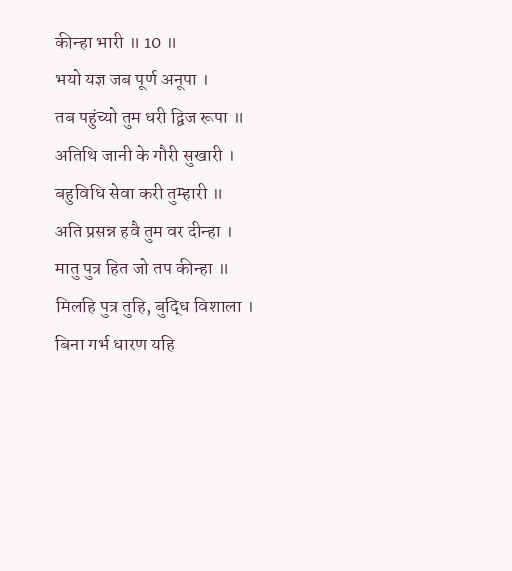कीन्हा भारी ॥ 10 ॥
भयो यज्ञ जब पूर्ण अनूपा ।
तब पहुंच्यो तुम धरी द्विज रूपा ॥
अतिथि जानी के गौरी सुखारी ।
बहुविधि सेवा करी तुम्हारी ॥
अति प्रसन्न हवै तुम वर दीन्हा ।
मातु पुत्र हित जो तप कीन्हा ॥
मिलहि पुत्र तुहि, बुद्धि विशाला ।
बिना गर्भ धारण यहि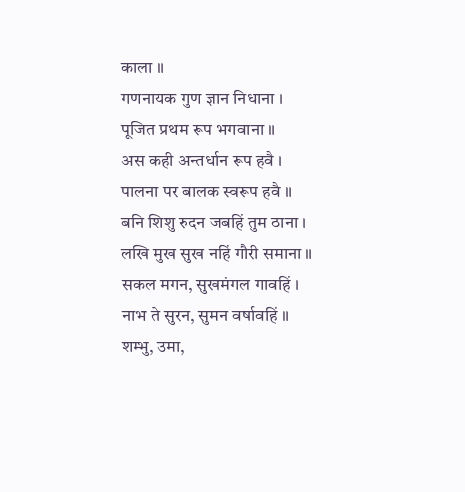काला ॥
गणनायक गुण ज्ञान निधाना ।
पूजित प्रथम रूप भगवाना ॥
अस कही अन्तर्धान रूप हवै ।
पालना पर बालक स्वरूप हवै ॥
बनि शिशु रुदन जबहिं तुम ठाना ।
लखि मुख सुख नहिं गौरी समाना ॥
सकल मगन, सुखमंगल गावहिं ।
नाभ ते सुरन, सुमन वर्षावहिं ॥
शम्भु, उमा,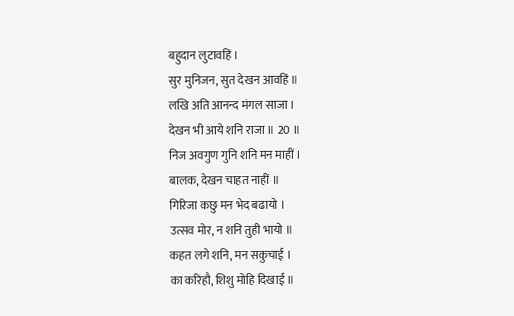बहुदान लुटावहिं ।
सुर मुनिजन, सुत देखन आवहिं ॥
लखि अति आनन्द मंगल साजा ।
देखन भी आये शनि राजा ॥ 20 ॥
निज अवगुण गुनि शनि मन माहीं ।
बालक, देखन चाहत नाहीं ॥
गिरिजा कछु मन भेद बढायो ।
उत्सव मोर, न शनि तुही भायो ॥
कहत लगे शनि, मन सकुचाई ।
का करिहौ, शिशु मोहि दिखाई ॥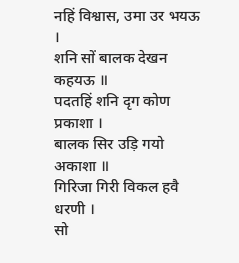नहिं विश्वास, उमा उर भयऊ ।
शनि सों बालक देखन कहयऊ ॥
पदतहिं शनि दृग कोण प्रकाशा ।
बालक सिर उड़ि गयो अकाशा ॥
गिरिजा गिरी विकल हवै धरणी ।
सो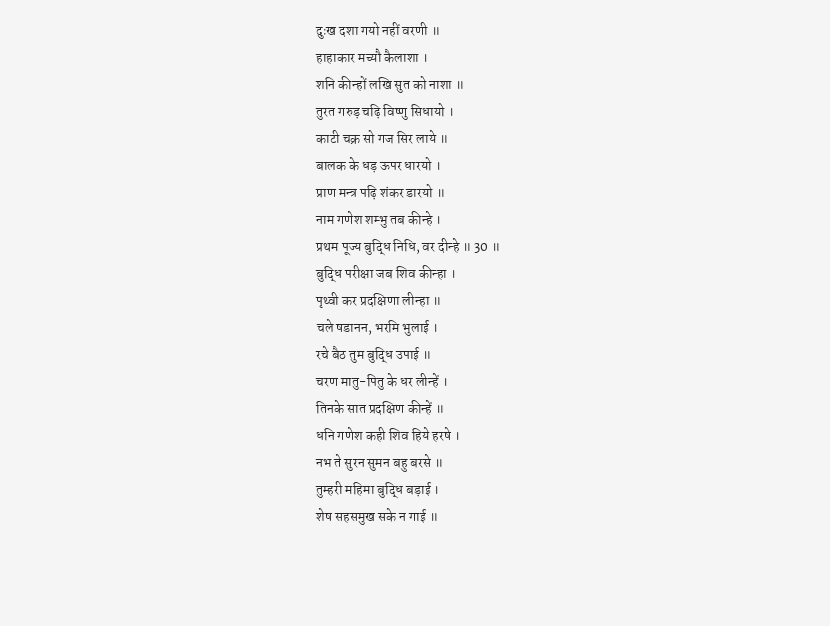दुःख दशा गयो नहीं वरणी ॥
हाहाकार मच्यौ कैलाशा ।
शनि कीन्हों लखि सुत को नाशा ॥
तुरत गरुड़ चढ़ि विष्णु सिधायो ।
काटी चक्र सो गज सिर लाये ॥
बालक के धड़ ऊपर धारयो ।
प्राण मन्त्र पढ़ि शंकर डारयो ॥
नाम गणेश शम्भु तब कीन्हे ।
प्रथम पूज्य बुद्धि निधि, वर दीन्हे ॥ 30 ॥
बुद्धि परीक्षा जब शिव कीन्हा ।
पृथ्वी कर प्रदक्षिणा लीन्हा ॥
चले षडानन, भरमि भुलाई ।
रचे बैठ तुम बुद्धि उपाई ॥
चरण मातु-पितु के धर लीन्हें ।
तिनके सात प्रदक्षिण कीन्हें ॥
धनि गणेश कही शिव हिये हरषे ।
नभ ते सुरन सुमन बहु बरसे ॥
तुम्हरी महिमा बुद्धि बड़ाई ।
शेष सहसमुख सके न गाई ॥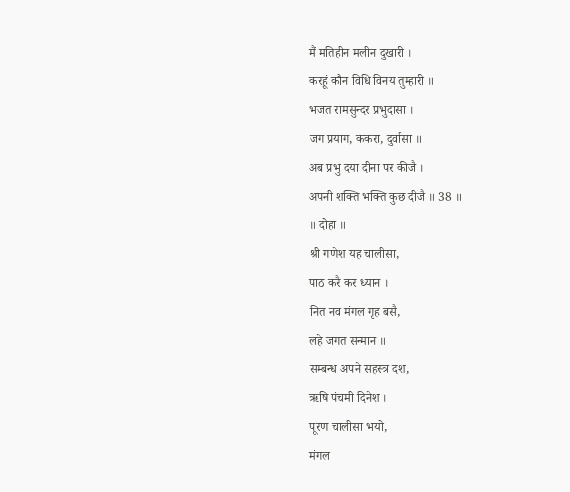मैं मतिहीन मलीन दुखारी ।
करहूं कौन विधि विनय तुम्हारी ॥
भजत रामसुन्दर प्रभुदासा ।
जग प्रयाग, ककरा, दुर्वासा ॥
अब प्रभु दया दीना पर कीजै ।
अपनी शक्ति भक्ति कुछ दीजै ॥ 38 ॥
॥ दोहा ॥
श्री गणेश यह चालीसा,
पाठ करै कर ध्यान ।
नित नव मंगल गृह बसै,
लहे जगत सन्मान ॥
सम्बन्ध अपने सहस्त्र दश,
ऋषि पंचमी दिनेश ।
पूरण चालीसा भयो,
मंगल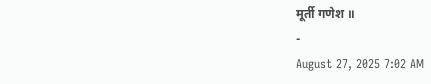मूर्ती गणेश ॥
-
August 27, 2025 7:02 AM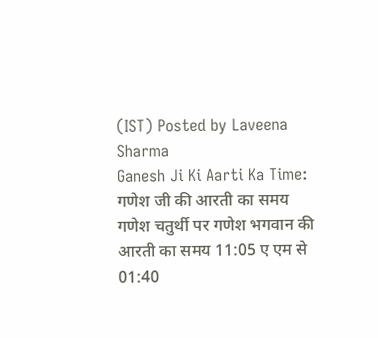(IST) Posted by Laveena Sharma
Ganesh Ji Ki Aarti Ka Time: गणेश जी की आरती का समय
गणेश चतुर्थी पर गणेश भगवान की आरती का समय 11:05 ए एम से 01:40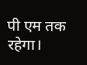पी एम तक रहेगा।